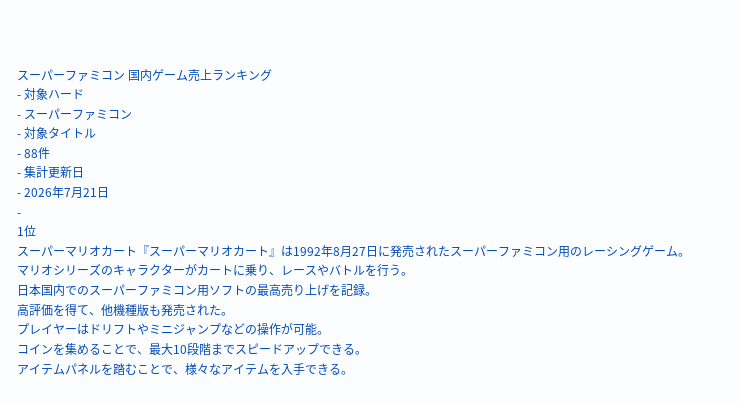スーパーファミコン 国内ゲーム売上ランキング
- 対象ハード
- スーパーファミコン
- 対象タイトル
- 88件
- 集計更新日
- 2026年7月21日
-
1位
スーパーマリオカート『スーパーマリオカート』は1992年8月27日に発売されたスーパーファミコン用のレーシングゲーム。
マリオシリーズのキャラクターがカートに乗り、レースやバトルを行う。
日本国内でのスーパーファミコン用ソフトの最高売り上げを記録。
高評価を得て、他機種版も発売された。
プレイヤーはドリフトやミニジャンプなどの操作が可能。
コインを集めることで、最大10段階までスピードアップできる。
アイテムパネルを踏むことで、様々なアイテムを入手できる。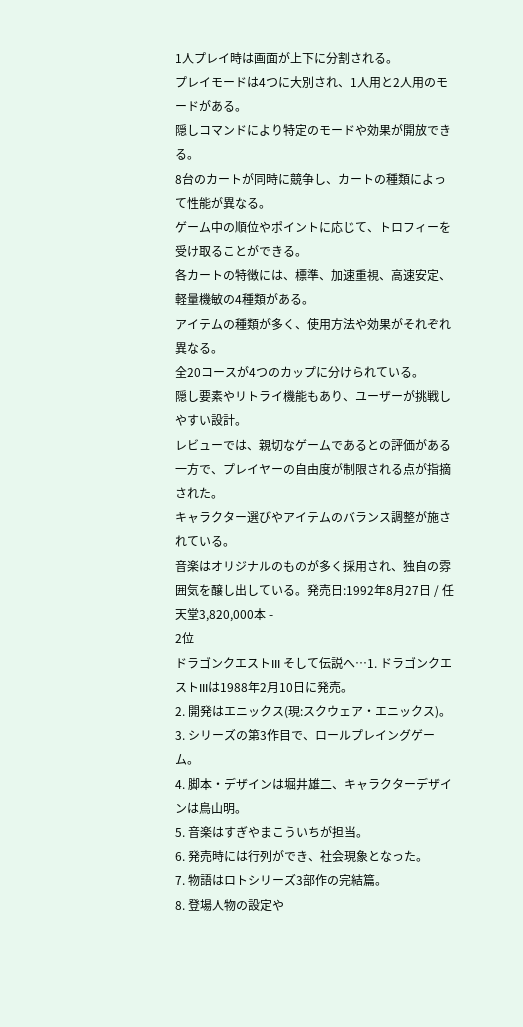1人プレイ時は画面が上下に分割される。
プレイモードは4つに大別され、1人用と2人用のモードがある。
隠しコマンドにより特定のモードや効果が開放できる。
8台のカートが同時に競争し、カートの種類によって性能が異なる。
ゲーム中の順位やポイントに応じて、トロフィーを受け取ることができる。
各カートの特徴には、標準、加速重視、高速安定、軽量機敏の4種類がある。
アイテムの種類が多く、使用方法や効果がそれぞれ異なる。
全20コースが4つのカップに分けられている。
隠し要素やリトライ機能もあり、ユーザーが挑戦しやすい設計。
レビューでは、親切なゲームであるとの評価がある一方で、プレイヤーの自由度が制限される点が指摘された。
キャラクター選びやアイテムのバランス調整が施されている。
音楽はオリジナルのものが多く採用され、独自の雰囲気を醸し出している。発売日:1992年8月27日 / 任天堂3,820,000本 -
2位
ドラゴンクエストIII そして伝説へ…1. ドラゴンクエストIIIは1988年2月10日に発売。
2. 開発はエニックス(現:スクウェア・エニックス)。
3. シリーズの第3作目で、ロールプレイングゲーム。
4. 脚本・デザインは堀井雄二、キャラクターデザインは鳥山明。
5. 音楽はすぎやまこういちが担当。
6. 発売時には行列ができ、社会現象となった。
7. 物語はロトシリーズ3部作の完結篇。
8. 登場人物の設定や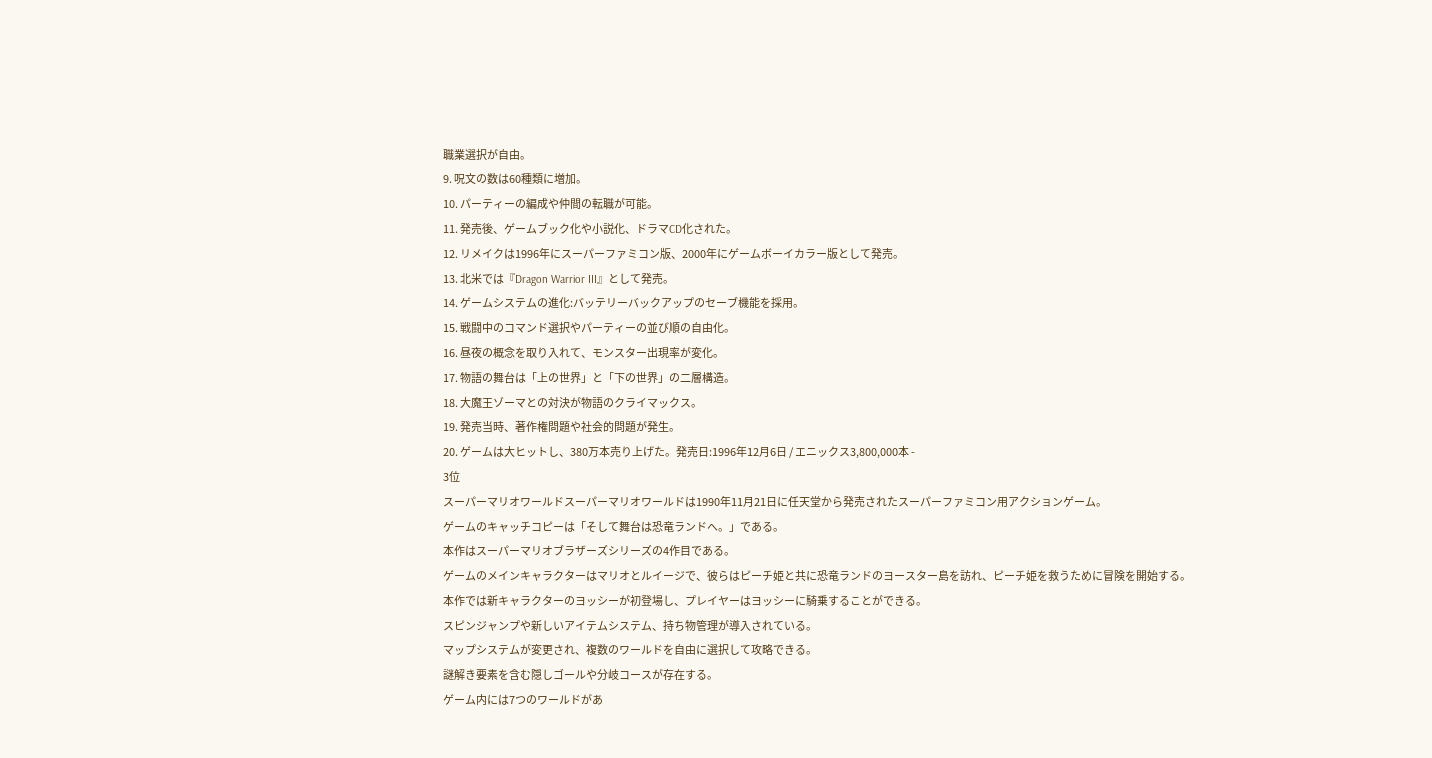職業選択が自由。
9. 呪文の数は60種類に増加。
10. パーティーの編成や仲間の転職が可能。
11. 発売後、ゲームブック化や小説化、ドラマCD化された。
12. リメイクは1996年にスーパーファミコン版、2000年にゲームボーイカラー版として発売。
13. 北米では『Dragon Warrior III』として発売。
14. ゲームシステムの進化:バッテリーバックアップのセーブ機能を採用。
15. 戦闘中のコマンド選択やパーティーの並び順の自由化。
16. 昼夜の概念を取り入れて、モンスター出現率が変化。
17. 物語の舞台は「上の世界」と「下の世界」の二層構造。
18. 大魔王ゾーマとの対決が物語のクライマックス。
19. 発売当時、著作権問題や社会的問題が発生。
20. ゲームは大ヒットし、380万本売り上げた。発売日:1996年12月6日 / エニックス3,800,000本 -
3位
スーパーマリオワールドスーパーマリオワールドは1990年11月21日に任天堂から発売されたスーパーファミコン用アクションゲーム。
ゲームのキャッチコピーは「そして舞台は恐竜ランドへ。」である。
本作はスーパーマリオブラザーズシリーズの4作目である。
ゲームのメインキャラクターはマリオとルイージで、彼らはピーチ姫と共に恐竜ランドのヨースター島を訪れ、ピーチ姫を救うために冒険を開始する。
本作では新キャラクターのヨッシーが初登場し、プレイヤーはヨッシーに騎乗することができる。
スピンジャンプや新しいアイテムシステム、持ち物管理が導入されている。
マップシステムが変更され、複数のワールドを自由に選択して攻略できる。
謎解き要素を含む隠しゴールや分岐コースが存在する。
ゲーム内には7つのワールドがあ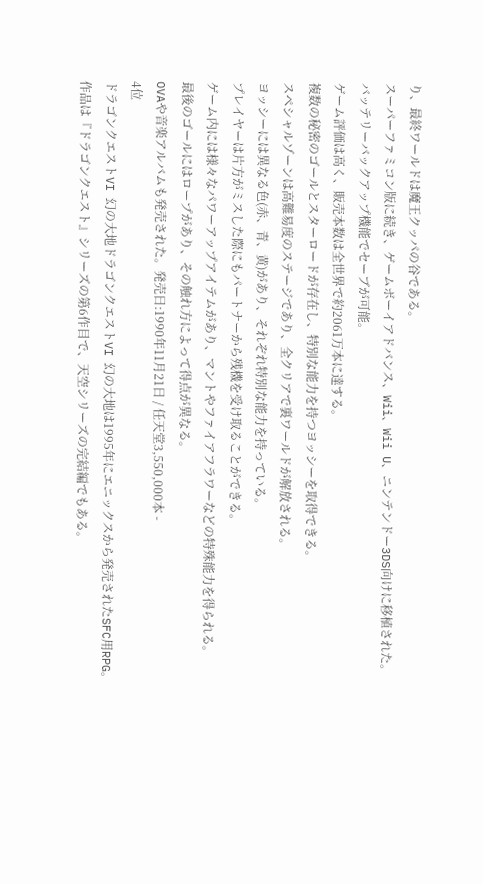り、最終ワールドは魔王クッパの谷である。
スーパーファミコン版に続き、ゲームボーイアドバンス、Wii、Wii U、ニンテンドー3DS向けに移植された。
バッテリーバックアップ機能でセーブが可能。
ゲーム評価は高く、販売本数は全世界で約2061万本に達する。
複数の秘密のゴールとスターロードが存在し、特別な能力を持つヨッシーを取得できる。
スペシャルゾーンは高難易度のステージであり、全クリアで裏ワールドが解放される。
ヨッシーには異なる色(赤、青、黄)があり、それぞれ特別な能力を持っている。
プレイヤーは片方がミスした際にもパートナーから残機を受け取ることができる。
ゲーム内には様々なパワーアップアイテムがあり、マントやファイアフラワーなどの特殊能力を得られる。
最後のゴールにはロープがあり、その触れ方によって得点が異なる。
OVAや音楽アルバムも発売された。発売日:1990年11月21日 / 任天堂3,550,000本 -
4位
ドラゴンクエストVI 幻の大地ドラゴンクエストVI 幻の大地は1995年にエニックスから発売されたSFC用RPG。
作品は『ドラゴンクエスト』シリーズの第6作目で、天空シリーズの完結編でもある。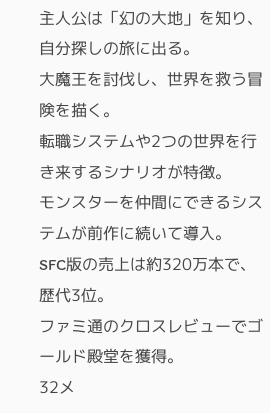主人公は「幻の大地」を知り、自分探しの旅に出る。
大魔王を討伐し、世界を救う冒険を描く。
転職システムや2つの世界を行き来するシナリオが特徴。
モンスターを仲間にできるシステムが前作に続いて導入。
SFC版の売上は約320万本で、歴代3位。
ファミ通のクロスレビューでゴールド殿堂を獲得。
32メ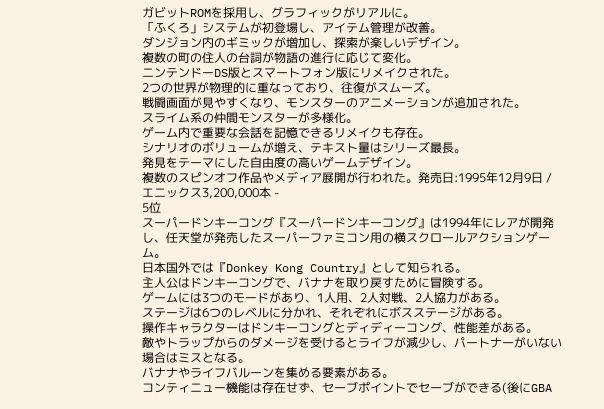ガビットROMを採用し、グラフィックがリアルに。
「ふくろ」システムが初登場し、アイテム管理が改善。
ダンジョン内のギミックが増加し、探索が楽しいデザイン。
複数の町の住人の台詞が物語の進行に応じて変化。
ニンテンドーDS版とスマートフォン版にリメイクされた。
2つの世界が物理的に重なっており、往復がスムーズ。
戦闘画面が見やすくなり、モンスターのアニメーションが追加された。
スライム系の仲間モンスターが多様化。
ゲーム内で重要な会話を記憶できるリメイクも存在。
シナリオのボリュームが増え、テキスト量はシリーズ最長。
発見をテーマにした自由度の高いゲームデザイン。
複数のスピンオフ作品やメディア展開が行われた。発売日:1995年12月9日 / エニックス3,200,000本 -
5位
スーパードンキーコング『スーパードンキーコング』は1994年にレアが開発し、任天堂が発売したスーパーファミコン用の横スクロールアクションゲーム。
日本国外では『Donkey Kong Country』として知られる。
主人公はドンキーコングで、バナナを取り戻すために冒険する。
ゲームには3つのモードがあり、1人用、2人対戦、2人協力がある。
ステージは6つのレベルに分かれ、それぞれにボスステージがある。
操作キャラクターはドンキーコングとディディーコング、性能差がある。
敵やトラップからのダメージを受けるとライフが減少し、パートナーがいない場合はミスとなる。
バナナやライフバルーンを集める要素がある。
コンティニュー機能は存在せず、セーブポイントでセーブができる(後にGBA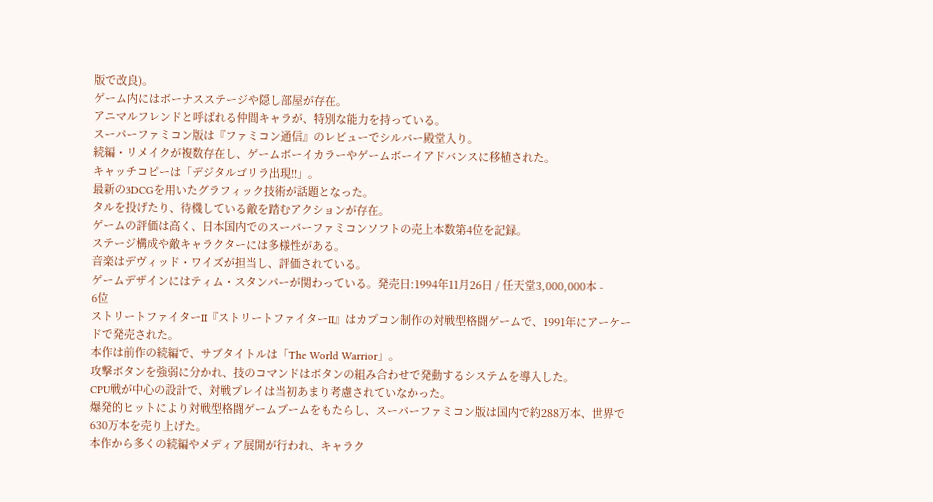版で改良)。
ゲーム内にはボーナスステージや隠し部屋が存在。
アニマルフレンドと呼ばれる仲間キャラが、特別な能力を持っている。
スーパーファミコン版は『ファミコン通信』のレビューでシルバー殿堂入り。
続編・リメイクが複数存在し、ゲームボーイカラーやゲームボーイアドバンスに移植された。
キャッチコピーは「デジタルゴリラ出現!!」。
最新の3DCGを用いたグラフィック技術が話題となった。
タルを投げたり、待機している敵を踏むアクションが存在。
ゲームの評価は高く、日本国内でのスーパーファミコンソフトの売上本数第4位を記録。
ステージ構成や敵キャラクターには多様性がある。
音楽はデヴィッド・ワイズが担当し、評価されている。
ゲームデザインにはティム・スタンパーが関わっている。発売日:1994年11月26日 / 任天堂3,000,000本 -
6位
ストリートファイターII『ストリートファイターII』はカプコン制作の対戦型格闘ゲームで、1991年にアーケードで発売された。
本作は前作の続編で、サブタイトルは「The World Warrior」。
攻撃ボタンを強弱に分かれ、技のコマンドはボタンの組み合わせで発動するシステムを導入した。
CPU戦が中心の設計で、対戦プレイは当初あまり考慮されていなかった。
爆発的ヒットにより対戦型格闘ゲームブームをもたらし、スーパーファミコン版は国内で約288万本、世界で630万本を売り上げた。
本作から多くの続編やメディア展開が行われ、キャラク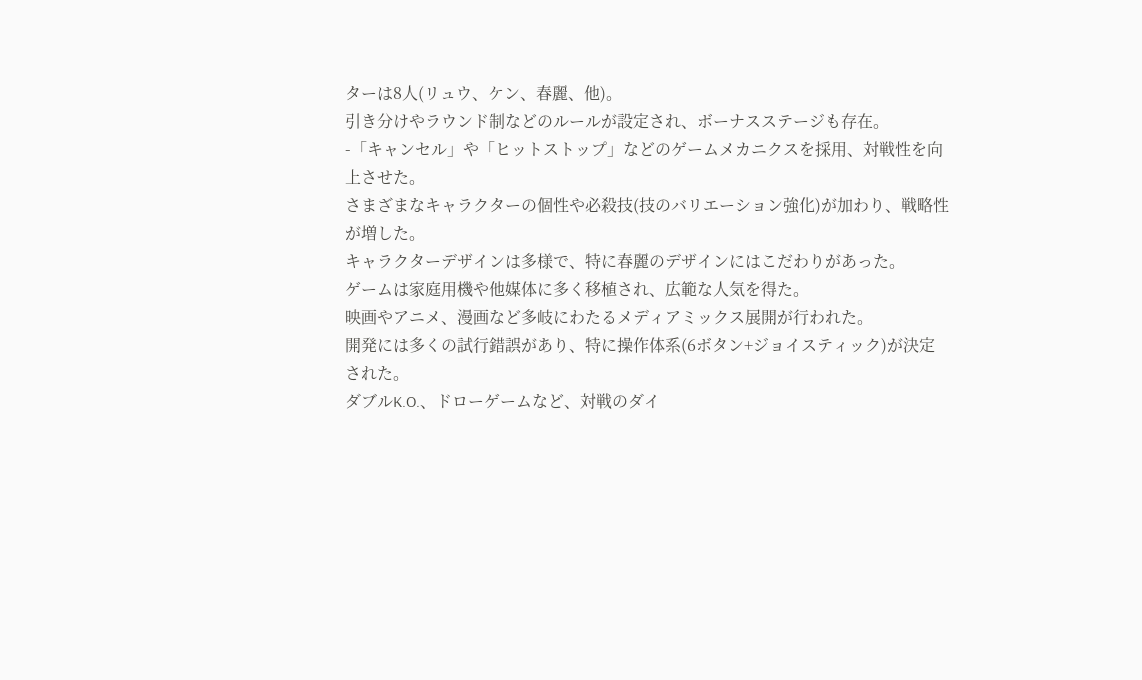ターは8人(リュウ、ケン、春麗、他)。
引き分けやラウンド制などのルールが設定され、ボーナスステージも存在。
-「キャンセル」や「ヒットストップ」などのゲームメカニクスを採用、対戦性を向上させた。
さまざまなキャラクターの個性や必殺技(技のバリエーション強化)が加わり、戦略性が増した。
キャラクターデザインは多様で、特に春麗のデザインにはこだわりがあった。
ゲームは家庭用機や他媒体に多く移植され、広範な人気を得た。
映画やアニメ、漫画など多岐にわたるメディアミックス展開が行われた。
開発には多くの試行錯誤があり、特に操作体系(6ボタン+ジョイスティック)が決定された。
ダブルK.O.、ドローゲームなど、対戦のダイ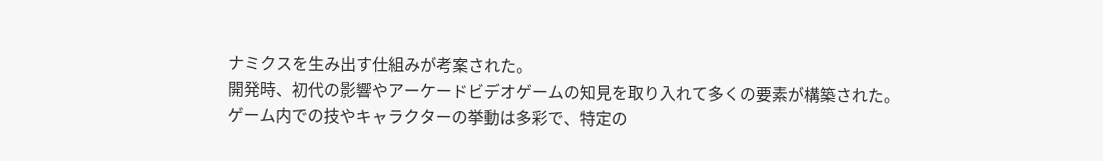ナミクスを生み出す仕組みが考案された。
開発時、初代の影響やアーケードビデオゲームの知見を取り入れて多くの要素が構築された。
ゲーム内での技やキャラクターの挙動は多彩で、特定の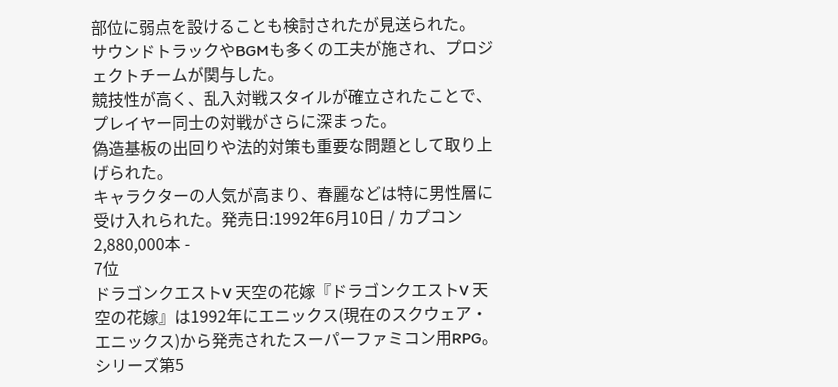部位に弱点を設けることも検討されたが見送られた。
サウンドトラックやBGMも多くの工夫が施され、プロジェクトチームが関与した。
競技性が高く、乱入対戦スタイルが確立されたことで、プレイヤー同士の対戦がさらに深まった。
偽造基板の出回りや法的対策も重要な問題として取り上げられた。
キャラクターの人気が高まり、春麗などは特に男性層に受け入れられた。発売日:1992年6月10日 / カプコン2,880,000本 -
7位
ドラゴンクエストV 天空の花嫁『ドラゴンクエストV 天空の花嫁』は1992年にエニックス(現在のスクウェア・エニックス)から発売されたスーパーファミコン用RPG。
シリーズ第5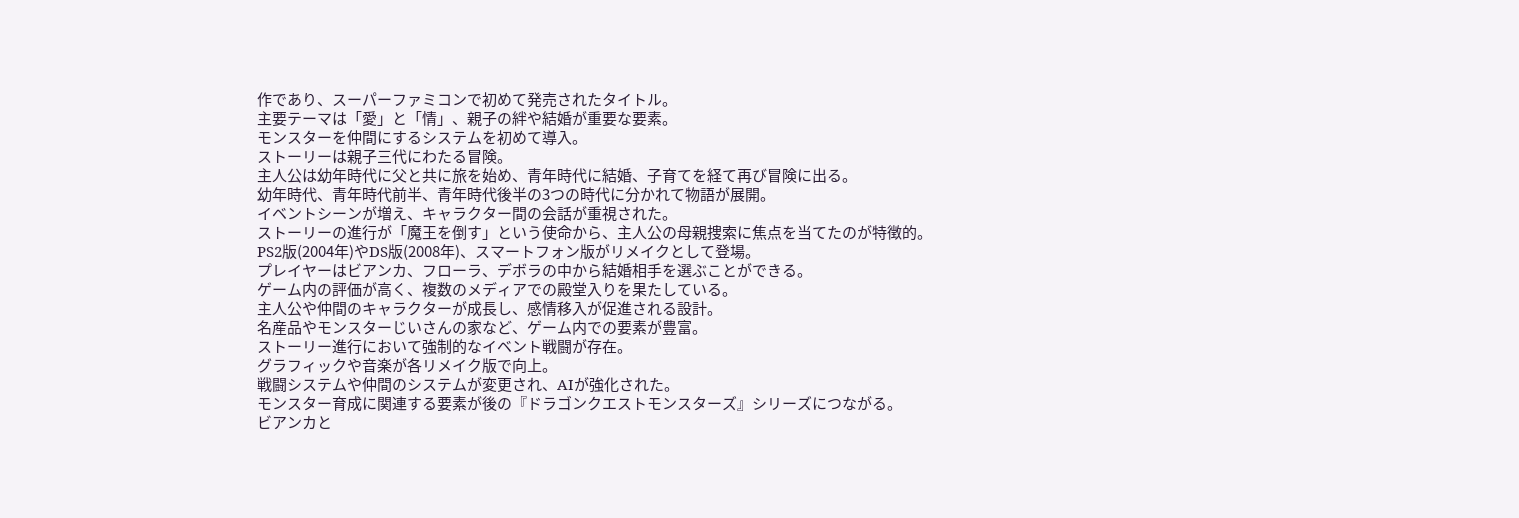作であり、スーパーファミコンで初めて発売されたタイトル。
主要テーマは「愛」と「情」、親子の絆や結婚が重要な要素。
モンスターを仲間にするシステムを初めて導入。
ストーリーは親子三代にわたる冒険。
主人公は幼年時代に父と共に旅を始め、青年時代に結婚、子育てを経て再び冒険に出る。
幼年時代、青年時代前半、青年時代後半の3つの時代に分かれて物語が展開。
イベントシーンが増え、キャラクター間の会話が重視された。
ストーリーの進行が「魔王を倒す」という使命から、主人公の母親捜索に焦点を当てたのが特徴的。
PS2版(2004年)やDS版(2008年)、スマートフォン版がリメイクとして登場。
プレイヤーはビアンカ、フローラ、デボラの中から結婚相手を選ぶことができる。
ゲーム内の評価が高く、複数のメディアでの殿堂入りを果たしている。
主人公や仲間のキャラクターが成長し、感情移入が促進される設計。
名産品やモンスターじいさんの家など、ゲーム内での要素が豊富。
ストーリー進行において強制的なイベント戦闘が存在。
グラフィックや音楽が各リメイク版で向上。
戦闘システムや仲間のシステムが変更され、AIが強化された。
モンスター育成に関連する要素が後の『ドラゴンクエストモンスターズ』シリーズにつながる。
ビアンカと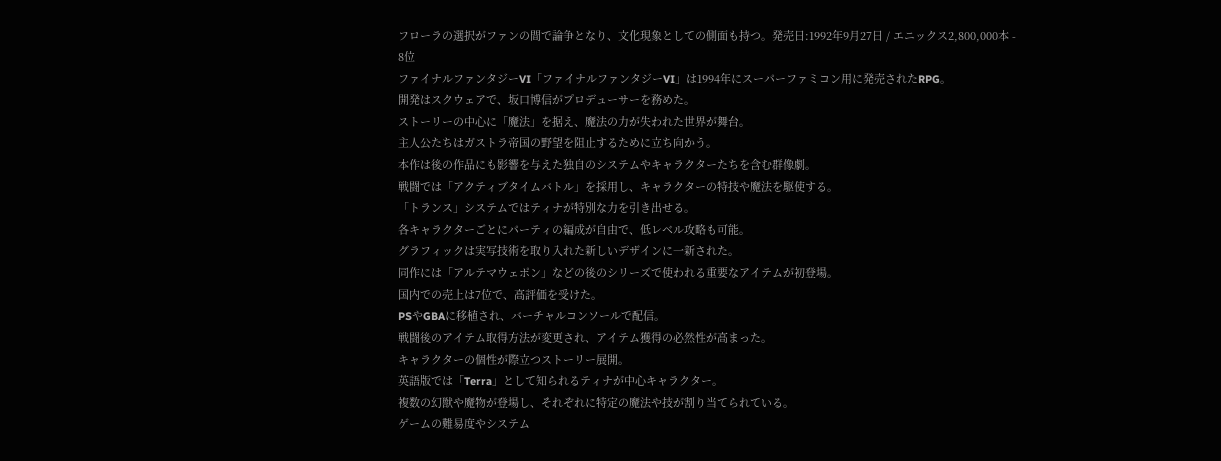フローラの選択がファンの間で論争となり、文化現象としての側面も持つ。発売日:1992年9月27日 / エニックス2,800,000本 -
8位
ファイナルファンタジーVI「ファイナルファンタジーVI」は1994年にスーパーファミコン用に発売されたRPG。
開発はスクウェアで、坂口博信がプロデューサーを務めた。
ストーリーの中心に「魔法」を据え、魔法の力が失われた世界が舞台。
主人公たちはガストラ帝国の野望を阻止するために立ち向かう。
本作は後の作品にも影響を与えた独自のシステムやキャラクターたちを含む群像劇。
戦闘では「アクティブタイムバトル」を採用し、キャラクターの特技や魔法を駆使する。
「トランス」システムではティナが特別な力を引き出せる。
各キャラクターごとにパーティの編成が自由で、低レベル攻略も可能。
グラフィックは実写技術を取り入れた新しいデザインに一新された。
同作には「アルテマウェポン」などの後のシリーズで使われる重要なアイテムが初登場。
国内での売上は7位で、高評価を受けた。
PSやGBAに移植され、バーチャルコンソールで配信。
戦闘後のアイテム取得方法が変更され、アイテム獲得の必然性が高まった。
キャラクターの個性が際立つストーリー展開。
英語版では「Terra」として知られるティナが中心キャラクター。
複数の幻獣や魔物が登場し、それぞれに特定の魔法や技が割り当てられている。
ゲームの難易度やシステム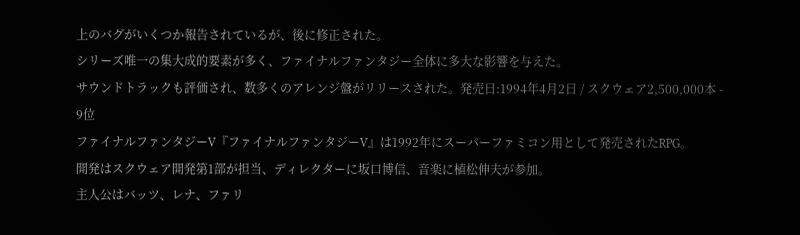上のバグがいくつか報告されているが、後に修正された。
シリーズ唯一の集大成的要素が多く、ファイナルファンタジー全体に多大な影響を与えた。
サウンドトラックも評価され、数多くのアレンジ盤がリリースされた。発売日:1994年4月2日 / スクウェア2,500,000本 -
9位
ファイナルファンタジーV『ファイナルファンタジーV』は1992年にスーパーファミコン用として発売されたRPG。
開発はスクウェア開発第1部が担当、ディレクターに坂口博信、音楽に植松伸夫が参加。
主人公はバッツ、レナ、ファリ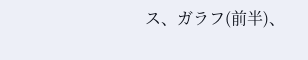ス、ガラフ(前半)、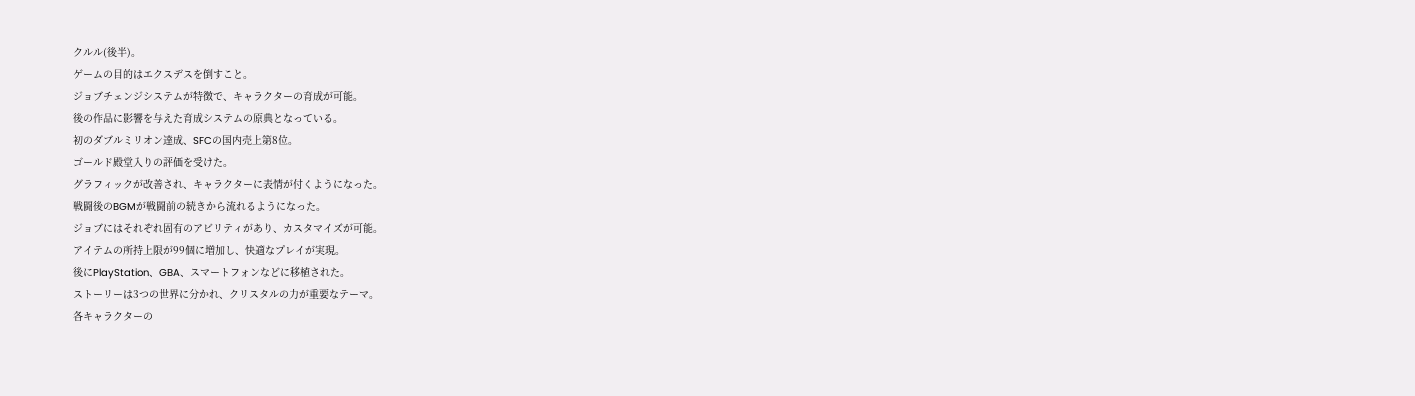クルル(後半)。
ゲームの目的はエクスデスを倒すこと。
ジョブチェンジシステムが特徴で、キャラクターの育成が可能。
後の作品に影響を与えた育成システムの原典となっている。
初のダブルミリオン達成、SFCの国内売上第8位。
ゴールド殿堂入りの評価を受けた。
グラフィックが改善され、キャラクターに表情が付くようになった。
戦闘後のBGMが戦闘前の続きから流れるようになった。
ジョブにはそれぞれ固有のアビリティがあり、カスタマイズが可能。
アイテムの所持上限が99個に増加し、快適なプレイが実現。
後にPlayStation、GBA、スマートフォンなどに移植された。
ストーリーは3つの世界に分かれ、クリスタルの力が重要なテーマ。
各キャラクターの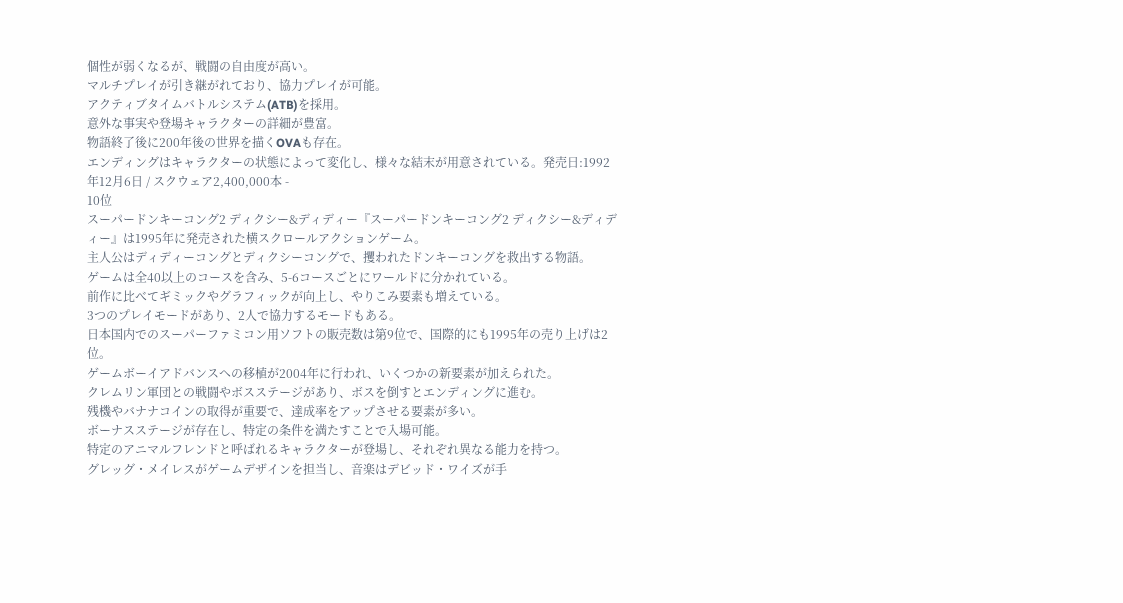個性が弱くなるが、戦闘の自由度が高い。
マルチプレイが引き継がれており、協力プレイが可能。
アクティブタイムバトルシステム(ATB)を採用。
意外な事実や登場キャラクターの詳細が豊富。
物語終了後に200年後の世界を描くOVAも存在。
エンディングはキャラクターの状態によって変化し、様々な結末が用意されている。発売日:1992年12月6日 / スクウェア2,400,000本 -
10位
スーパードンキーコング2 ディクシー&ディディー『スーパードンキーコング2 ディクシー&ディディー』は1995年に発売された横スクロールアクションゲーム。
主人公はディディーコングとディクシーコングで、攫われたドンキーコングを救出する物語。
ゲームは全40以上のコースを含み、5-6コースごとにワールドに分かれている。
前作に比べてギミックやグラフィックが向上し、やりこみ要素も増えている。
3つのプレイモードがあり、2人で協力するモードもある。
日本国内でのスーパーファミコン用ソフトの販売数は第9位で、国際的にも1995年の売り上げは2位。
ゲームボーイアドバンスへの移植が2004年に行われ、いくつかの新要素が加えられた。
クレムリン軍団との戦闘やボスステージがあり、ボスを倒すとエンディングに進む。
残機やバナナコインの取得が重要で、達成率をアップさせる要素が多い。
ボーナスステージが存在し、特定の条件を満たすことで入場可能。
特定のアニマルフレンドと呼ばれるキャラクターが登場し、それぞれ異なる能力を持つ。
グレッグ・メイレスがゲームデザインを担当し、音楽はデビッド・ワイズが手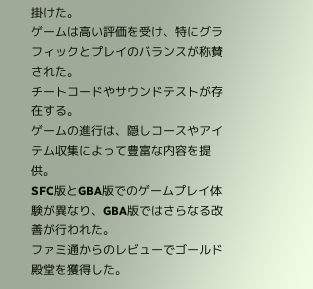掛けた。
ゲームは高い評価を受け、特にグラフィックとプレイのバランスが称賛された。
チートコードやサウンドテストが存在する。
ゲームの進行は、隠しコースやアイテム収集によって豊富な内容を提供。
SFC版とGBA版でのゲームプレイ体験が異なり、GBA版ではさらなる改善が行われた。
ファミ通からのレビューでゴールド殿堂を獲得した。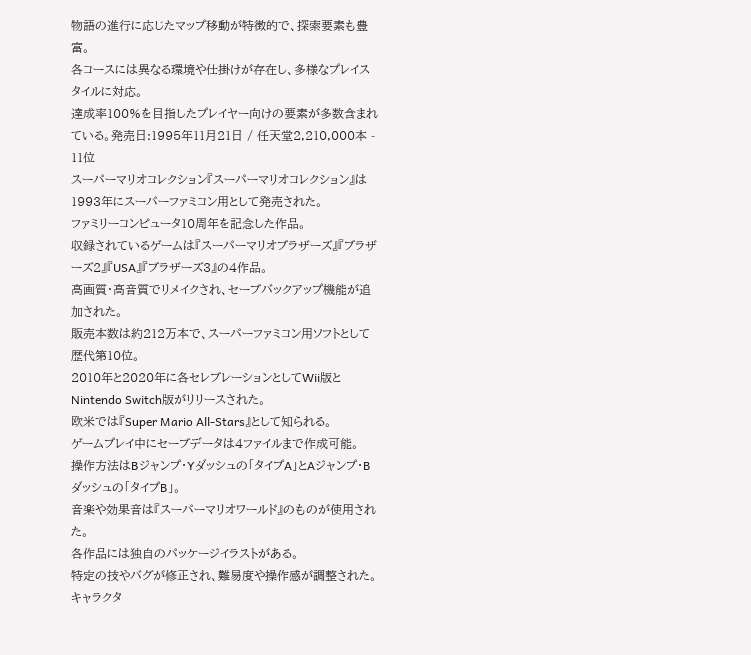物語の進行に応じたマップ移動が特徴的で、探索要素も豊富。
各コースには異なる環境や仕掛けが存在し、多様なプレイスタイルに対応。
達成率100%を目指したプレイヤー向けの要素が多数含まれている。発売日:1995年11月21日 / 任天堂2,210,000本 -
11位
スーパーマリオコレクション『スーパーマリオコレクション』は1993年にスーパーファミコン用として発売された。
ファミリーコンピュータ10周年を記念した作品。
収録されているゲームは『スーパーマリオブラザーズ』『ブラザーズ2』『USA』『ブラザーズ3』の4作品。
高画質・高音質でリメイクされ、セーブバックアップ機能が追加された。
販売本数は約212万本で、スーパーファミコン用ソフトとして歴代第10位。
2010年と2020年に各セレブレーションとしてWii版とNintendo Switch版がリリースされた。
欧米では『Super Mario All-Stars』として知られる。
ゲームプレイ中にセーブデータは4ファイルまで作成可能。
操作方法はBジャンプ・Yダッシュの「タイプA」とAジャンプ・Bダッシュの「タイプB」。
音楽や効果音は『スーパーマリオワールド』のものが使用された。
各作品には独自のパッケージイラストがある。
特定の技やバグが修正され、難易度や操作感が調整された。
キャラクタ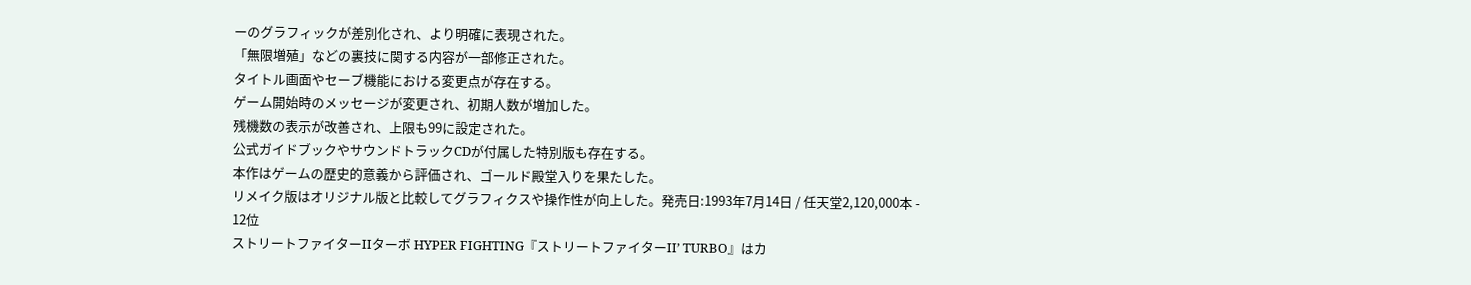ーのグラフィックが差別化され、より明確に表現された。
「無限増殖」などの裏技に関する内容が一部修正された。
タイトル画面やセーブ機能における変更点が存在する。
ゲーム開始時のメッセージが変更され、初期人数が増加した。
残機数の表示が改善され、上限も99に設定された。
公式ガイドブックやサウンドトラックCDが付属した特別版も存在する。
本作はゲームの歴史的意義から評価され、ゴールド殿堂入りを果たした。
リメイク版はオリジナル版と比較してグラフィクスや操作性が向上した。発売日:1993年7月14日 / 任天堂2,120,000本 -
12位
ストリートファイターIIターボ HYPER FIGHTING『ストリートファイターII’ TURBO』はカ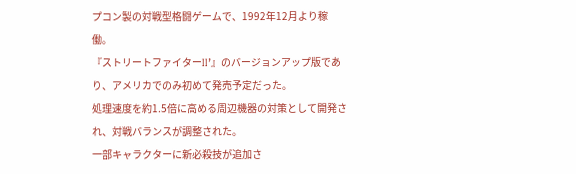プコン製の対戦型格闘ゲームで、1992年12月より稼働。
『ストリートファイターII’』のバージョンアップ版であり、アメリカでのみ初めて発売予定だった。
処理速度を約1.5倍に高める周辺機器の対策として開発され、対戦バランスが調整された。
一部キャラクターに新必殺技が追加さ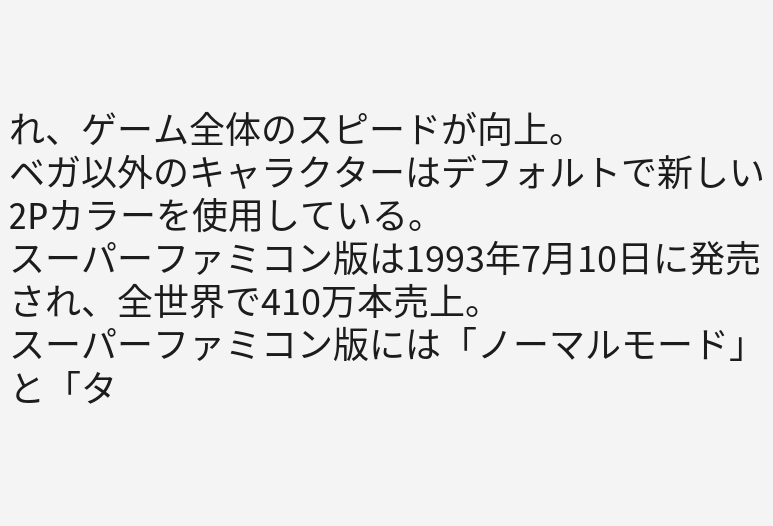れ、ゲーム全体のスピードが向上。
ベガ以外のキャラクターはデフォルトで新しい2Pカラーを使用している。
スーパーファミコン版は1993年7月10日に発売され、全世界で410万本売上。
スーパーファミコン版には「ノーマルモード」と「タ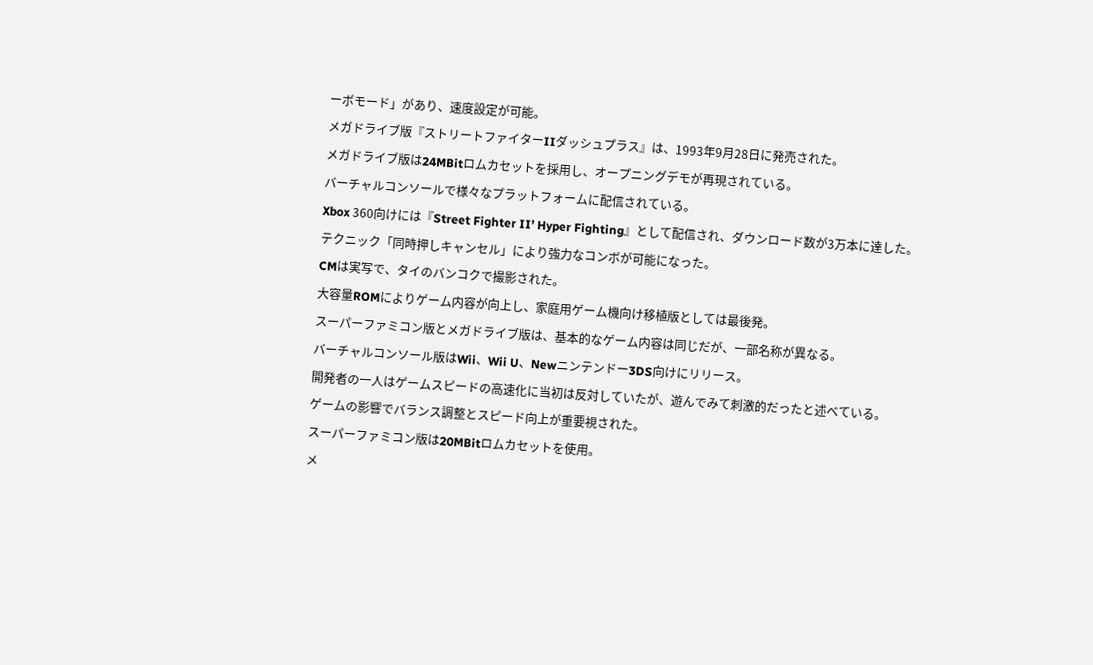ーボモード」があり、速度設定が可能。
メガドライブ版『ストリートファイターIIダッシュプラス』は、1993年9月28日に発売された。
メガドライブ版は24MBitロムカセットを採用し、オープニングデモが再現されている。
バーチャルコンソールで様々なプラットフォームに配信されている。
Xbox 360向けには『Street Fighter II’ Hyper Fighting』として配信され、ダウンロード数が3万本に達した。
テクニック「同時押しキャンセル」により強力なコンボが可能になった。
CMは実写で、タイのバンコクで撮影された。
大容量ROMによりゲーム内容が向上し、家庭用ゲーム機向け移植版としては最後発。
スーパーファミコン版とメガドライブ版は、基本的なゲーム内容は同じだが、一部名称が異なる。
バーチャルコンソール版はWii、Wii U、Newニンテンドー3DS向けにリリース。
開発者の一人はゲームスピードの高速化に当初は反対していたが、遊んでみて刺激的だったと述べている。
ゲームの影響でバランス調整とスピード向上が重要視された。
スーパーファミコン版は20MBitロムカセットを使用。
メ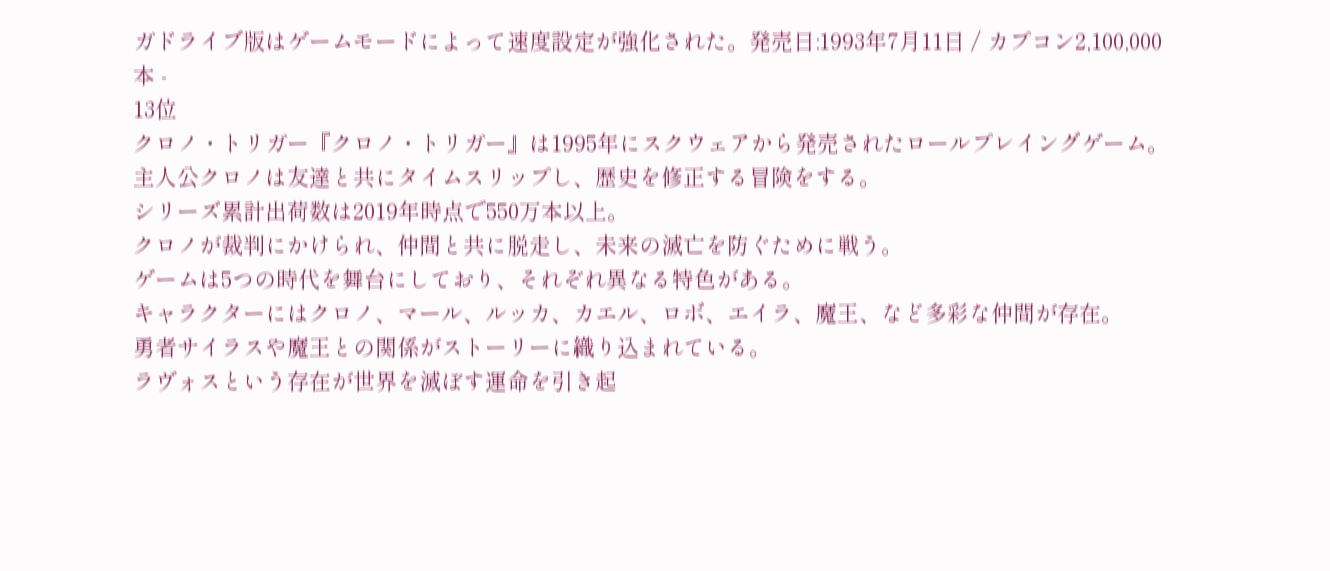ガドライブ版はゲームモードによって速度設定が強化された。発売日:1993年7月11日 / カプコン2,100,000本 -
13位
クロノ・トリガー『クロノ・トリガー』は1995年にスクウェアから発売されたロールプレイングゲーム。
主人公クロノは友達と共にタイムスリップし、歴史を修正する冒険をする。
シリーズ累計出荷数は2019年時点で550万本以上。
クロノが裁判にかけられ、仲間と共に脱走し、未来の滅亡を防ぐために戦う。
ゲームは5つの時代を舞台にしており、それぞれ異なる特色がある。
キャラクターにはクロノ、マール、ルッカ、カエル、ロボ、エイラ、魔王、など多彩な仲間が存在。
勇者サイラスや魔王との関係がストーリーに織り込まれている。
ラヴォスという存在が世界を滅ぼす運命を引き起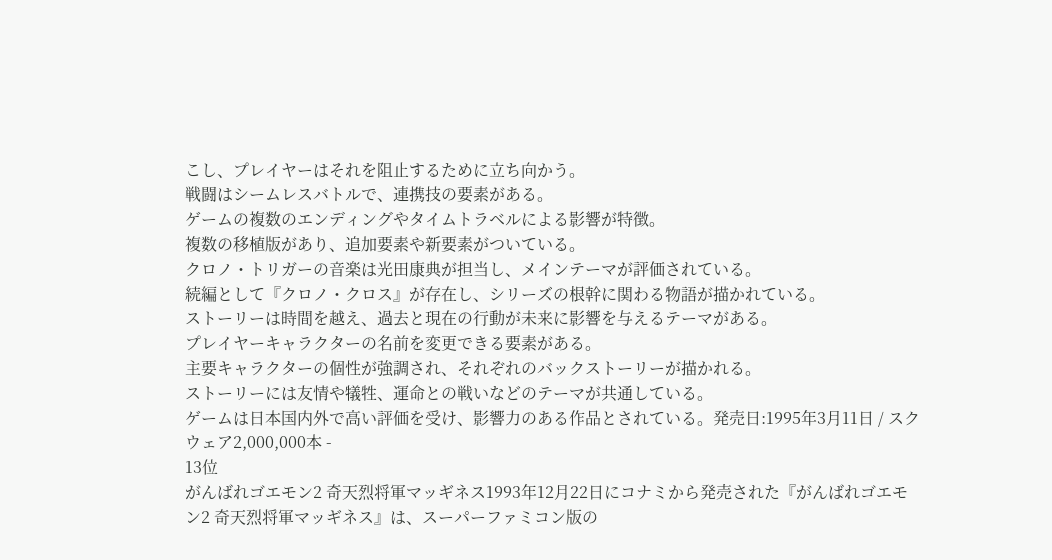こし、プレイヤーはそれを阻止するために立ち向かう。
戦闘はシームレスバトルで、連携技の要素がある。
ゲームの複数のエンディングやタイムトラベルによる影響が特徴。
複数の移植版があり、追加要素や新要素がついている。
クロノ・トリガーの音楽は光田康典が担当し、メインテーマが評価されている。
続編として『クロノ・クロス』が存在し、シリーズの根幹に関わる物語が描かれている。
ストーリーは時間を越え、過去と現在の行動が未来に影響を与えるテーマがある。
プレイヤーキャラクターの名前を変更できる要素がある。
主要キャラクターの個性が強調され、それぞれのバックストーリーが描かれる。
ストーリーには友情や犠牲、運命との戦いなどのテーマが共通している。
ゲームは日本国内外で高い評価を受け、影響力のある作品とされている。発売日:1995年3月11日 / スクウェア2,000,000本 -
13位
がんばれゴエモン2 奇天烈将軍マッギネス1993年12月22日にコナミから発売された『がんばれゴエモン2 奇天烈将軍マッギネス』は、スーパーファミコン版の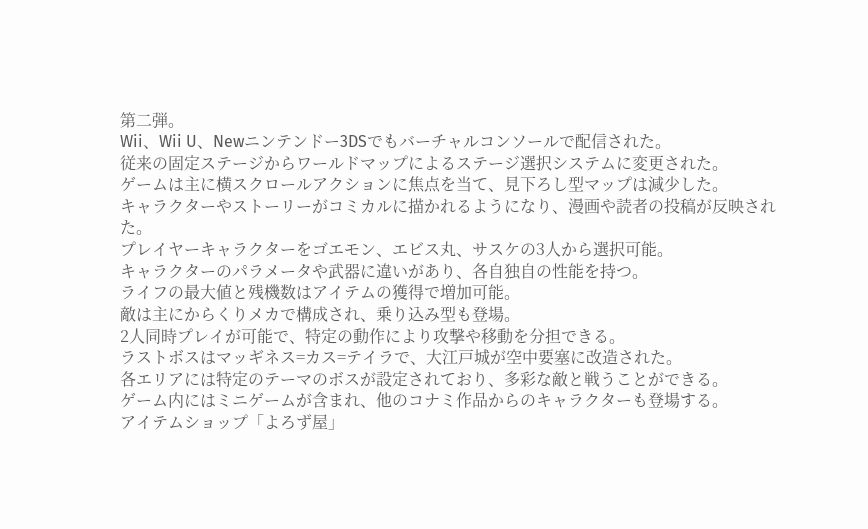第二弾。
Wii、Wii U、Newニンテンドー3DSでもバーチャルコンソールで配信された。
従来の固定ステージからワールドマップによるステージ選択システムに変更された。
ゲームは主に横スクロールアクションに焦点を当て、見下ろし型マップは減少した。
キャラクターやストーリーがコミカルに描かれるようになり、漫画や読者の投稿が反映された。
プレイヤーキャラクターをゴエモン、エビス丸、サスケの3人から選択可能。
キャラクターのパラメータや武器に違いがあり、各自独自の性能を持つ。
ライフの最大値と残機数はアイテムの獲得で増加可能。
敵は主にからくりメカで構成され、乗り込み型も登場。
2人同時プレイが可能で、特定の動作により攻撃や移動を分担できる。
ラストボスはマッギネス=カス=テイラで、大江戸城が空中要塞に改造された。
各エリアには特定のテーマのボスが設定されており、多彩な敵と戦うことができる。
ゲーム内にはミニゲームが含まれ、他のコナミ作品からのキャラクターも登場する。
アイテムショップ「よろず屋」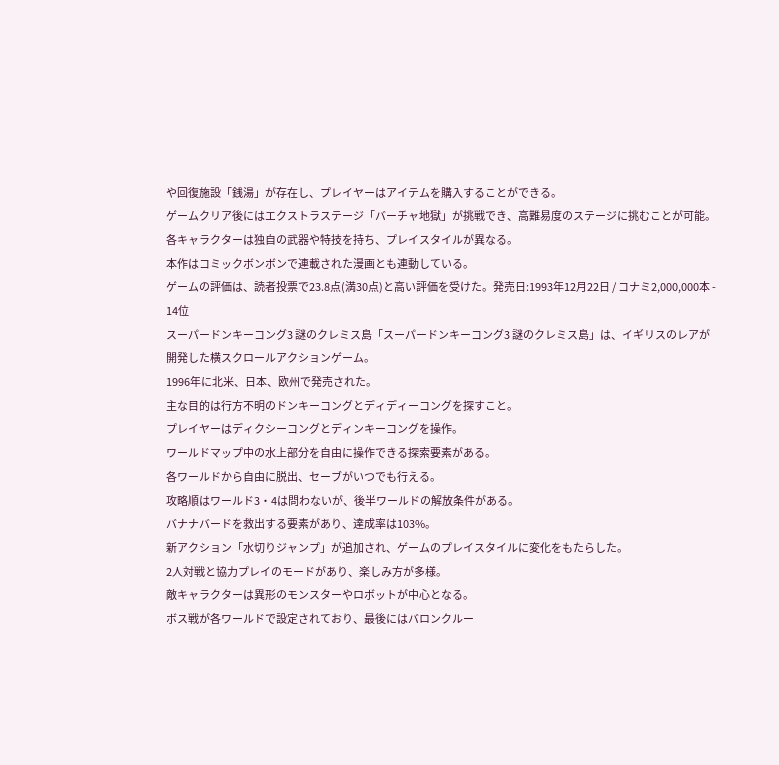や回復施設「銭湯」が存在し、プレイヤーはアイテムを購入することができる。
ゲームクリア後にはエクストラステージ「バーチャ地獄」が挑戦でき、高難易度のステージに挑むことが可能。
各キャラクターは独自の武器や特技を持ち、プレイスタイルが異なる。
本作はコミックボンボンで連載された漫画とも連動している。
ゲームの評価は、読者投票で23.8点(満30点)と高い評価を受けた。発売日:1993年12月22日 / コナミ2,000,000本 -
14位
スーパードンキーコング3 謎のクレミス島「スーパードンキーコング3 謎のクレミス島」は、イギリスのレアが開発した横スクロールアクションゲーム。
1996年に北米、日本、欧州で発売された。
主な目的は行方不明のドンキーコングとディディーコングを探すこと。
プレイヤーはディクシーコングとディンキーコングを操作。
ワールドマップ中の水上部分を自由に操作できる探索要素がある。
各ワールドから自由に脱出、セーブがいつでも行える。
攻略順はワールド3・4は問わないが、後半ワールドの解放条件がある。
バナナバードを救出する要素があり、達成率は103%。
新アクション「水切りジャンプ」が追加され、ゲームのプレイスタイルに変化をもたらした。
2人対戦と協力プレイのモードがあり、楽しみ方が多様。
敵キャラクターは異形のモンスターやロボットが中心となる。
ボス戦が各ワールドで設定されており、最後にはバロンクルー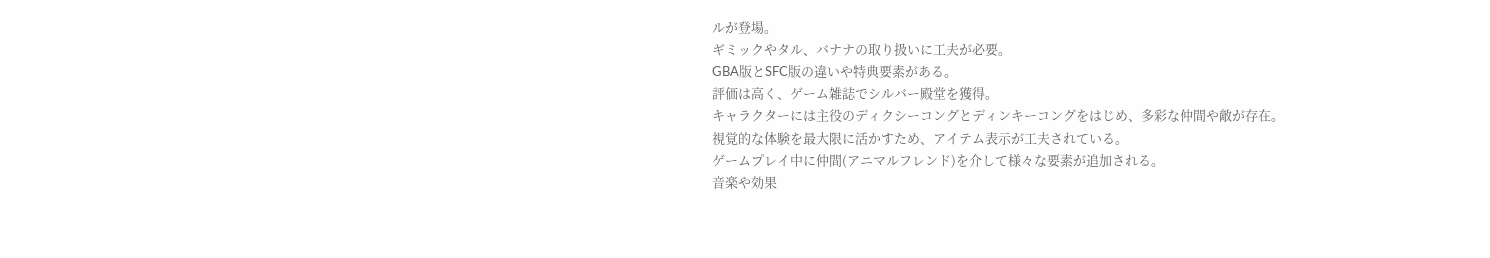ルが登場。
ギミックやタル、バナナの取り扱いに工夫が必要。
GBA版とSFC版の違いや特典要素がある。
評価は高く、ゲーム雑誌でシルバー殿堂を獲得。
キャラクターには主役のディクシーコングとディンキーコングをはじめ、多彩な仲間や敵が存在。
視覚的な体験を最大限に活かすため、アイテム表示が工夫されている。
ゲームプレイ中に仲間(アニマルフレンド)を介して様々な要素が追加される。
音楽や効果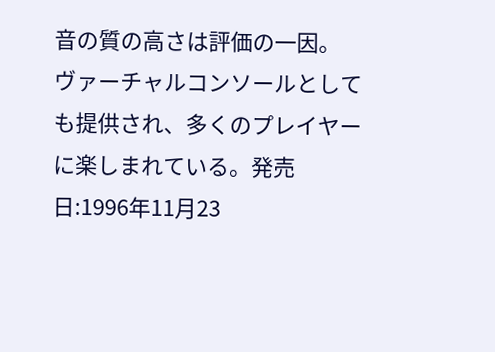音の質の高さは評価の一因。
ヴァーチャルコンソールとしても提供され、多くのプレイヤーに楽しまれている。発売日:1996年11月23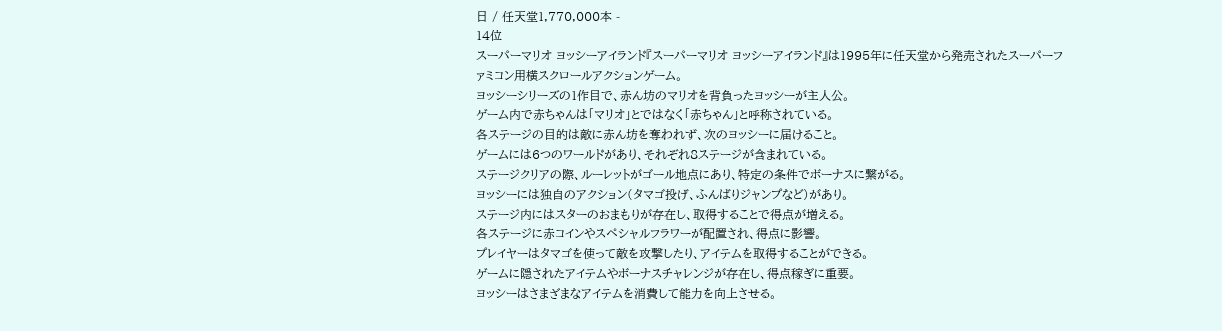日 / 任天堂1,770,000本 -
14位
スーパーマリオ ヨッシーアイランド『スーパーマリオ ヨッシーアイランド』は1995年に任天堂から発売されたスーパーファミコン用横スクロールアクションゲーム。
ヨッシーシリーズの1作目で、赤ん坊のマリオを背負ったヨッシーが主人公。
ゲーム内で赤ちゃんは「マリオ」とではなく「赤ちゃん」と呼称されている。
各ステージの目的は敵に赤ん坊を奪われず、次のヨッシーに届けること。
ゲームには6つのワールドがあり、それぞれ8ステージが含まれている。
ステージクリアの際、ルーレットがゴール地点にあり、特定の条件でボーナスに繋がる。
ヨッシーには独自のアクション(タマゴ投げ、ふんばりジャンプなど)があり。
ステージ内にはスターのおまもりが存在し、取得することで得点が増える。
各ステージに赤コインやスペシャルフラワーが配置され、得点に影響。
プレイヤーはタマゴを使って敵を攻撃したり、アイテムを取得することができる。
ゲームに隠されたアイテムやボーナスチャレンジが存在し、得点稼ぎに重要。
ヨッシーはさまざまなアイテムを消費して能力を向上させる。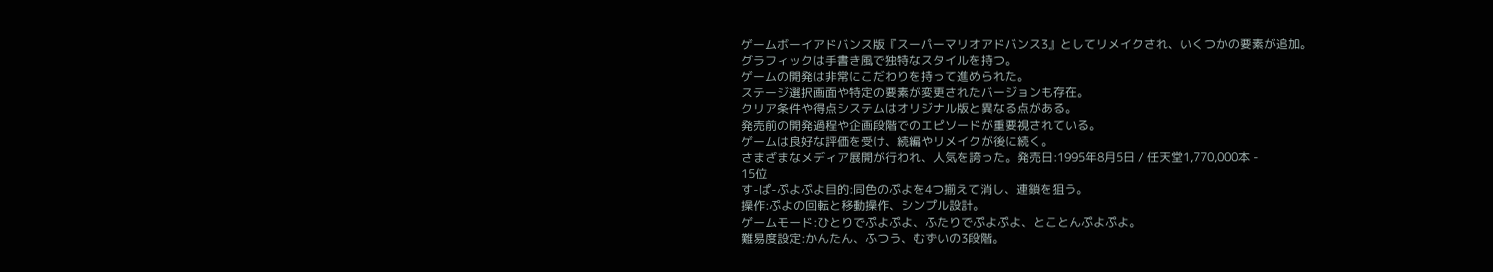ゲームボーイアドバンス版『スーパーマリオアドバンス3』としてリメイクされ、いくつかの要素が追加。
グラフィックは手書き風で独特なスタイルを持つ。
ゲームの開発は非常にこだわりを持って進められた。
ステージ選択画面や特定の要素が変更されたバージョンも存在。
クリア条件や得点システムはオリジナル版と異なる点がある。
発売前の開発過程や企画段階でのエピソードが重要視されている。
ゲームは良好な評価を受け、続編やリメイクが後に続く。
さまざまなメディア展開が行われ、人気を誇った。発売日:1995年8月5日 / 任天堂1,770,000本 -
15位
す-ぱ-ぷよぷよ目的:同色のぷよを4つ揃えて消し、連鎖を狙う。
操作:ぷよの回転と移動操作、シンプル設計。
ゲームモード:ひとりでぷよぷよ、ふたりでぷよぷよ、とことんぷよぷよ。
難易度設定:かんたん、ふつう、むずいの3段階。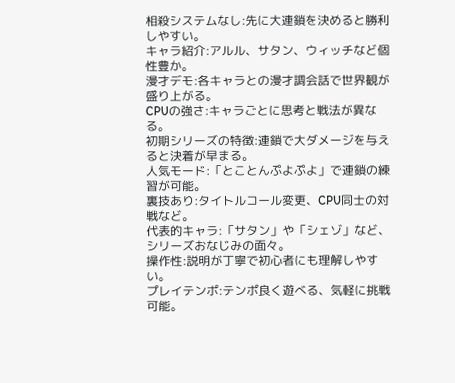相殺システムなし:先に大連鎖を決めると勝利しやすい。
キャラ紹介:アルル、サタン、ウィッチなど個性豊か。
漫才デモ:各キャラとの漫才調会話で世界観が盛り上がる。
CPUの強さ:キャラごとに思考と戦法が異なる。
初期シリーズの特徴:連鎖で大ダメージを与えると決着が早まる。
人気モード:「とことんぷよぷよ」で連鎖の練習が可能。
裏技あり:タイトルコール変更、CPU同士の対戦など。
代表的キャラ:「サタン」や「シェゾ」など、シリーズおなじみの面々。
操作性:説明が丁寧で初心者にも理解しやすい。
プレイテンポ:テンポ良く遊べる、気軽に挑戦可能。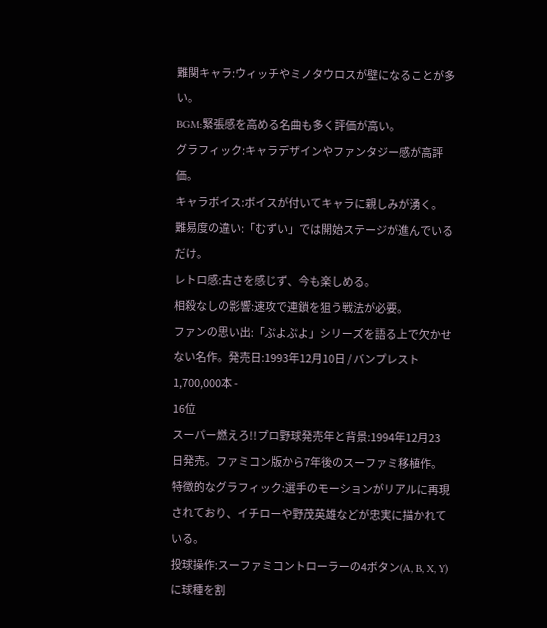難関キャラ:ウィッチやミノタウロスが壁になることが多い。
BGM:緊張感を高める名曲も多く評価が高い。
グラフィック:キャラデザインやファンタジー感が高評価。
キャラボイス:ボイスが付いてキャラに親しみが湧く。
難易度の違い:「むずい」では開始ステージが進んでいるだけ。
レトロ感:古さを感じず、今も楽しめる。
相殺なしの影響:速攻で連鎖を狙う戦法が必要。
ファンの思い出:「ぷよぷよ」シリーズを語る上で欠かせない名作。発売日:1993年12月10日 / バンプレスト1,700,000本 -
16位
スーパー燃えろ!!プロ野球発売年と背景:1994年12月23日発売。ファミコン版から7年後のスーファミ移植作。
特徴的なグラフィック:選手のモーションがリアルに再現されており、イチローや野茂英雄などが忠実に描かれている。
投球操作:スーファミコントローラーの4ボタン(A, B, X, Y)に球種を割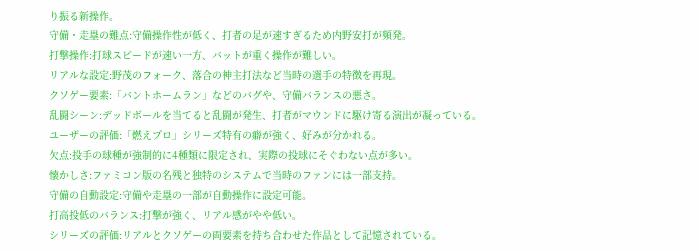り振る新操作。
守備・走塁の難点:守備操作性が低く、打者の足が速すぎるため内野安打が頻発。
打撃操作:打球スピードが速い一方、バットが重く操作が難しい。
リアルな設定:野茂のフォーク、落合の神主打法など当時の選手の特徴を再現。
クソゲー要素:「バントホームラン」などのバグや、守備バランスの悪さ。
乱闘シーン:デッドボールを当てると乱闘が発生、打者がマウンドに駆け寄る演出が凝っている。
ユーザーの評価:「燃えプロ」シリーズ特有の癖が強く、好みが分かれる。
欠点:投手の球種が強制的に4種類に限定され、実際の投球にそぐわない点が多い。
懐かしさ:ファミコン版の名残と独特のシステムで当時のファンには一部支持。
守備の自動設定:守備や走塁の一部が自動操作に設定可能。
打高投低のバランス:打撃が強く、リアル感がやや低い。
シリーズの評価:リアルとクソゲーの両要素を持ち合わせた作品として記憶されている。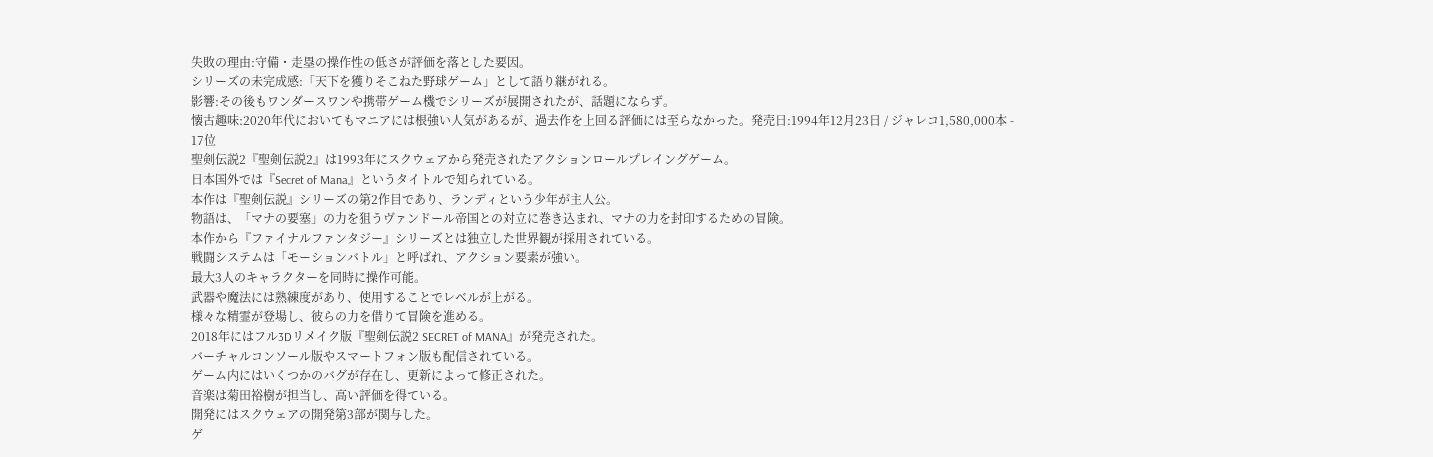失敗の理由:守備・走塁の操作性の低さが評価を落とした要因。
シリーズの未完成感:「天下を獲りそこねた野球ゲーム」として語り継がれる。
影響:その後もワンダースワンや携帯ゲーム機でシリーズが展開されたが、話題にならず。
懐古趣味:2020年代においてもマニアには根強い人気があるが、過去作を上回る評価には至らなかった。発売日:1994年12月23日 / ジャレコ1,580,000本 -
17位
聖剣伝説2『聖剣伝説2』は1993年にスクウェアから発売されたアクションロールプレイングゲーム。
日本国外では『Secret of Mana』というタイトルで知られている。
本作は『聖剣伝説』シリーズの第2作目であり、ランディという少年が主人公。
物語は、「マナの要塞」の力を狙うヴァンドール帝国との対立に巻き込まれ、マナの力を封印するための冒険。
本作から『ファイナルファンタジー』シリーズとは独立した世界観が採用されている。
戦闘システムは「モーションバトル」と呼ばれ、アクション要素が強い。
最大3人のキャラクターを同時に操作可能。
武器や魔法には熟練度があり、使用することでレベルが上がる。
様々な精霊が登場し、彼らの力を借りて冒険を進める。
2018年にはフル3Dリメイク版『聖剣伝説2 SECRET of MANA』が発売された。
バーチャルコンソール版やスマートフォン版も配信されている。
ゲーム内にはいくつかのバグが存在し、更新によって修正された。
音楽は菊田裕樹が担当し、高い評価を得ている。
開発にはスクウェアの開発第3部が関与した。
ゲ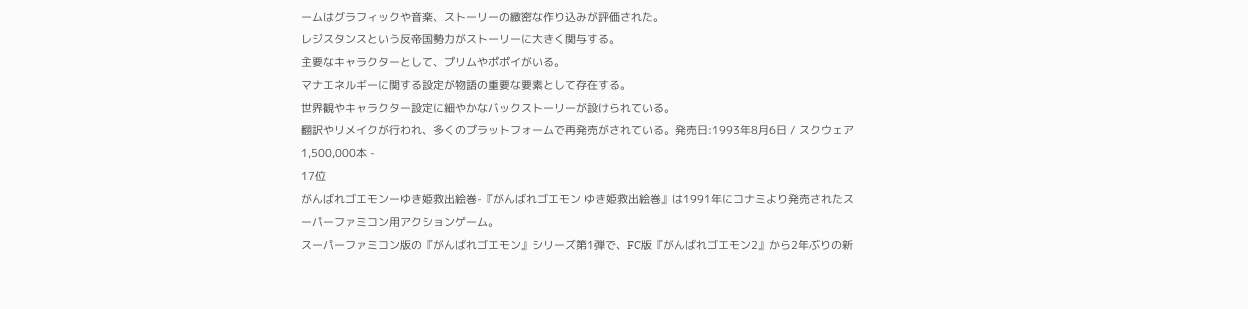ームはグラフィックや音楽、ストーリーの緻密な作り込みが評価された。
レジスタンスという反帝国勢力がストーリーに大きく関与する。
主要なキャラクターとして、プリムやポポイがいる。
マナエネルギーに関する設定が物語の重要な要素として存在する。
世界観やキャラクター設定に細やかなバックストーリーが設けられている。
翻訳やリメイクが行われ、多くのプラットフォームで再発売がされている。発売日:1993年8月6日 / スクウェア1,500,000本 -
17位
がんばれゴエモンーゆき姫救出絵巻-『がんばれゴエモン ゆき姫救出絵巻』は1991年にコナミより発売されたスーパーファミコン用アクションゲーム。
スーパーファミコン版の『がんばれゴエモン』シリーズ第1弾で、FC版『がんばれゴエモン2』から2年ぶりの新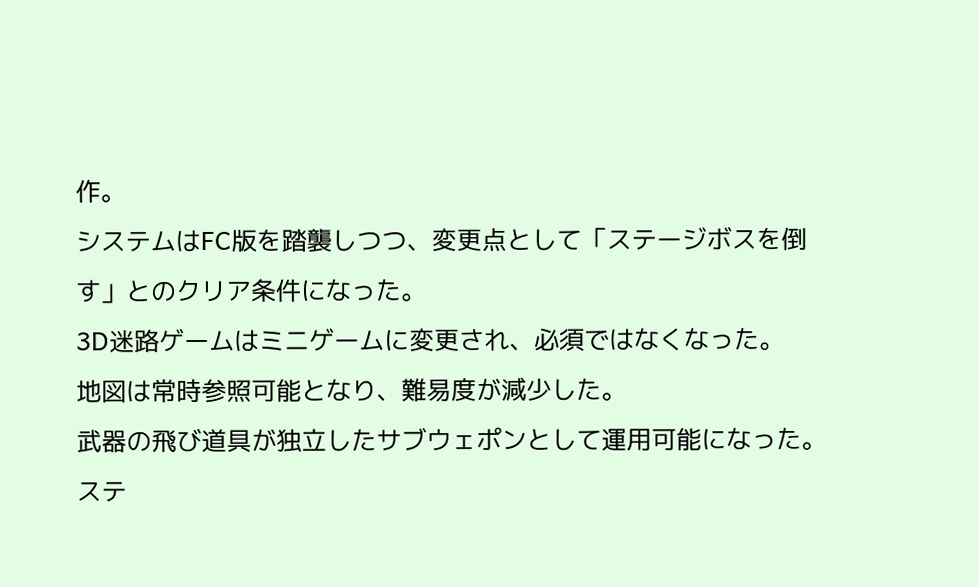作。
システムはFC版を踏襲しつつ、変更点として「ステージボスを倒す」とのクリア条件になった。
3D迷路ゲームはミニゲームに変更され、必須ではなくなった。
地図は常時参照可能となり、難易度が減少した。
武器の飛び道具が独立したサブウェポンとして運用可能になった。
ステ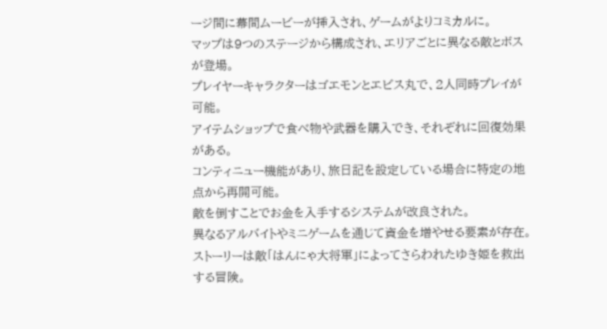ージ間に幕間ムービーが挿入され、ゲームがよりコミカルに。
マップは9つのステージから構成され、エリアごとに異なる敵とボスが登場。
プレイヤーキャラクターはゴエモンとエビス丸で、2人同時プレイが可能。
アイテムショップで食べ物や武器を購入でき、それぞれに回復効果がある。
コンティニュー機能があり、旅日記を設定している場合に特定の地点から再開可能。
敵を倒すことでお金を入手するシステムが改良された。
異なるアルバイトやミニゲームを通じて資金を増やせる要素が存在。
ストーリーは敵「はんにゃ大将軍」によってさらわれたゆき姫を救出する冒険。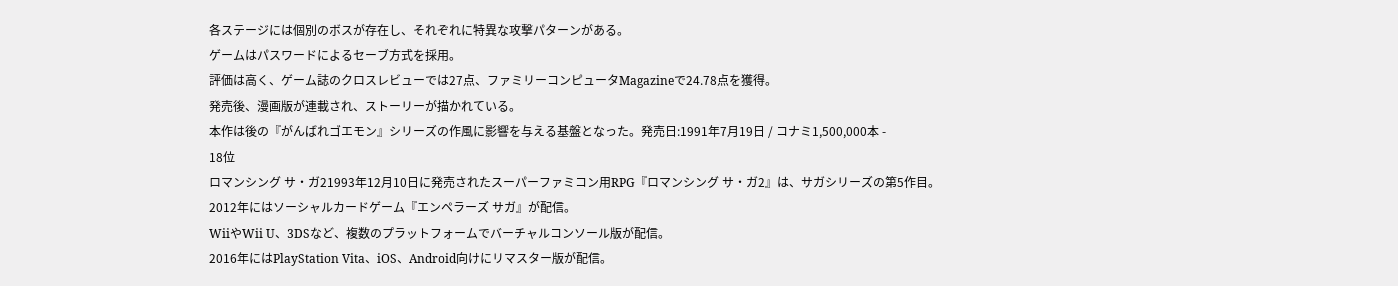各ステージには個別のボスが存在し、それぞれに特異な攻撃パターンがある。
ゲームはパスワードによるセーブ方式を採用。
評価は高く、ゲーム誌のクロスレビューでは27点、ファミリーコンピュータMagazineで24.78点を獲得。
発売後、漫画版が連載され、ストーリーが描かれている。
本作は後の『がんばれゴエモン』シリーズの作風に影響を与える基盤となった。発売日:1991年7月19日 / コナミ1,500,000本 -
18位
ロマンシング サ・ガ21993年12月10日に発売されたスーパーファミコン用RPG『ロマンシング サ・ガ2』は、サガシリーズの第5作目。
2012年にはソーシャルカードゲーム『エンペラーズ サガ』が配信。
WiiやWii U、3DSなど、複数のプラットフォームでバーチャルコンソール版が配信。
2016年にはPlayStation Vita、iOS、Android向けにリマスター版が配信。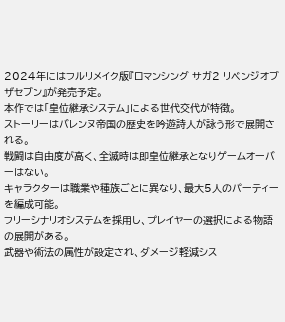2024年にはフルリメイク版『ロマンシング サガ2 リベンジオブザセブン』が発売予定。
本作では「皇位継承システム」による世代交代が特徴。
ストーリーはバレンヌ帝国の歴史を吟遊詩人が詠う形で展開される。
戦闘は自由度が高く、全滅時は即皇位継承となりゲームオーバーはない。
キャラクターは職業や種族ごとに異なり、最大5人のパーティーを編成可能。
フリーシナリオシステムを採用し、プレイヤーの選択による物語の展開がある。
武器や術法の属性が設定され、ダメージ軽減シス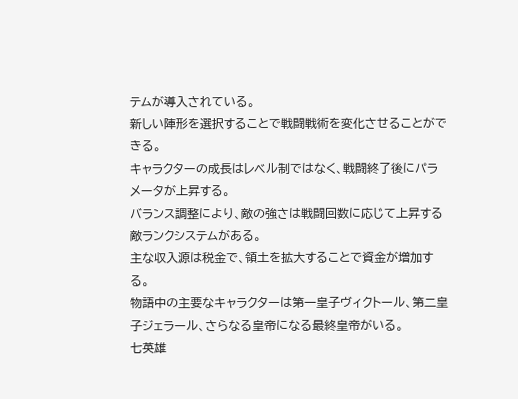テムが導入されている。
新しい陣形を選択することで戦闘戦術を変化させることができる。
キャラクターの成長はレベル制ではなく、戦闘終了後にパラメータが上昇する。
バランス調整により、敵の強さは戦闘回数に応じて上昇する敵ランクシステムがある。
主な収入源は税金で、領土を拡大することで資金が増加する。
物語中の主要なキャラクターは第一皇子ヴィクトール、第二皇子ジェラール、さらなる皇帝になる最終皇帝がいる。
七英雄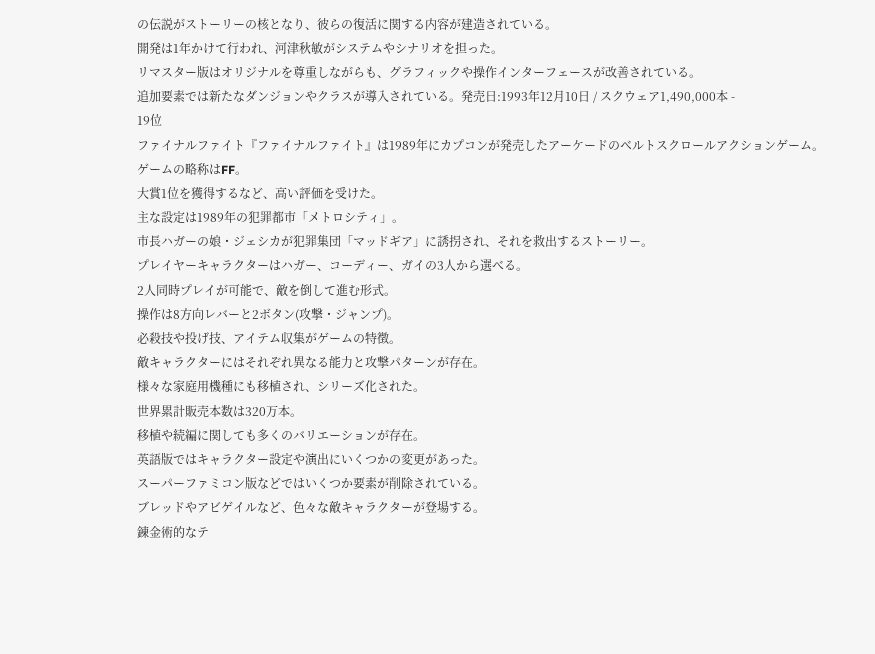の伝説がストーリーの核となり、彼らの復活に関する内容が建造されている。
開発は1年かけて行われ、河津秋敏がシステムやシナリオを担った。
リマスター版はオリジナルを尊重しながらも、グラフィックや操作インターフェースが改善されている。
追加要素では新たなダンジョンやクラスが導入されている。発売日:1993年12月10日 / スクウェア1,490,000本 -
19位
ファイナルファイト『ファイナルファイト』は1989年にカプコンが発売したアーケードのベルトスクロールアクションゲーム。
ゲームの略称はFF。
大賞1位を獲得するなど、高い評価を受けた。
主な設定は1989年の犯罪都市「メトロシティ」。
市長ハガーの娘・ジェシカが犯罪集団「マッドギア」に誘拐され、それを救出するストーリー。
プレイヤーキャラクターはハガー、コーディー、ガイの3人から選べる。
2人同時プレイが可能で、敵を倒して進む形式。
操作は8方向レバーと2ボタン(攻撃・ジャンプ)。
必殺技や投げ技、アイテム収集がゲームの特徴。
敵キャラクターにはそれぞれ異なる能力と攻撃パターンが存在。
様々な家庭用機種にも移植され、シリーズ化された。
世界累計販売本数は320万本。
移植や続編に関しても多くのバリエーションが存在。
英語版ではキャラクター設定や演出にいくつかの変更があった。
スーパーファミコン版などではいくつか要素が削除されている。
ブレッドやアビゲイルなど、色々な敵キャラクターが登場する。
錬金術的なテ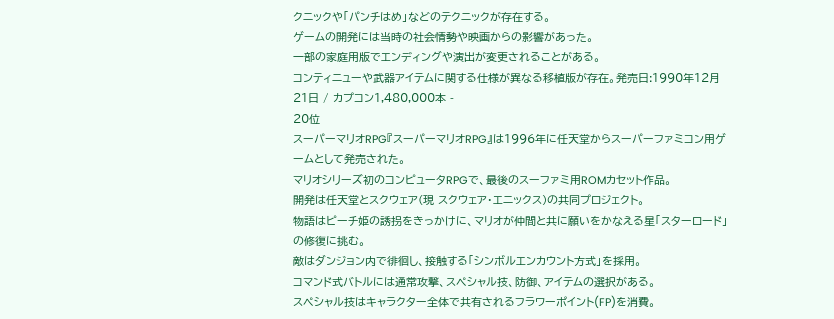クニックや「パンチはめ」などのテクニックが存在する。
ゲームの開発には当時の社会情勢や映画からの影響があった。
一部の家庭用版でエンディングや演出が変更されることがある。
コンティニューや武器アイテムに関する仕様が異なる移植版が存在。発売日:1990年12月21日 / カプコン1,480,000本 -
20位
スーパーマリオRPG『スーパーマリオRPG』は1996年に任天堂からスーパーファミコン用ゲームとして発売された。
マリオシリーズ初のコンピュータRPGで、最後のスーファミ用ROMカセット作品。
開発は任天堂とスクウェア(現 スクウェア・エニックス)の共同プロジェクト。
物語はピーチ姫の誘拐をきっかけに、マリオが仲間と共に願いをかなえる星「スターロード」の修復に挑む。
敵はダンジョン内で徘徊し、接触する「シンボルエンカウント方式」を採用。
コマンド式バトルには通常攻撃、スペシャル技、防御、アイテムの選択がある。
スペシャル技はキャラクター全体で共有されるフラワーポイント(FP)を消費。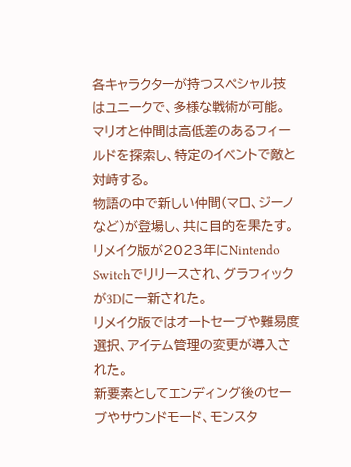各キャラクターが持つスペシャル技はユニークで、多様な戦術が可能。
マリオと仲間は高低差のあるフィールドを探索し、特定のイベントで敵と対峙する。
物語の中で新しい仲間(マロ、ジーノなど)が登場し、共に目的を果たす。
リメイク版が2023年にNintendo Switchでリリースされ、グラフィックが3Dに一新された。
リメイク版ではオートセーブや難易度選択、アイテム管理の変更が導入された。
新要素としてエンディング後のセーブやサウンドモード、モンスタ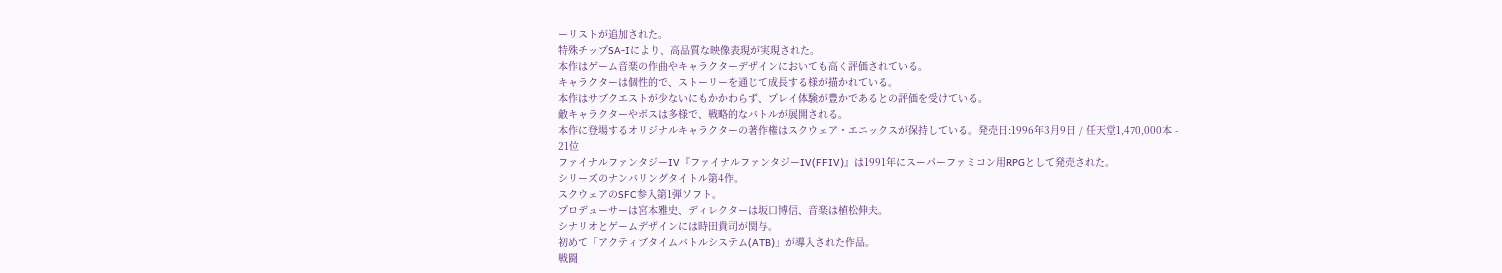ーリストが追加された。
特殊チップSA-Iにより、高品質な映像表現が実現された。
本作はゲーム音楽の作曲やキャラクターデザインにおいても高く評価されている。
キャラクターは個性的で、ストーリーを通じて成長する様が描かれている。
本作はサブクエストが少ないにもかかわらず、プレイ体験が豊かであるとの評価を受けている。
敵キャラクターやボスは多様で、戦略的なバトルが展開される。
本作に登場するオリジナルキャラクターの著作権はスクウェア・エニックスが保持している。発売日:1996年3月9日 / 任天堂1,470,000本 -
21位
ファイナルファンタジーIV『ファイナルファンタジーIV(FFIV)』は1991年にスーパーファミコン用RPGとして発売された。
シリーズのナンバリングタイトル第4作。
スクウェアのSFC参入第1弾ソフト。
プロデューサーは宮本雅史、ディレクターは坂口博信、音楽は植松伸夫。
シナリオとゲームデザインには時田貴司が関与。
初めて「アクティブタイムバトルシステム(ATB)」が導入された作品。
戦闘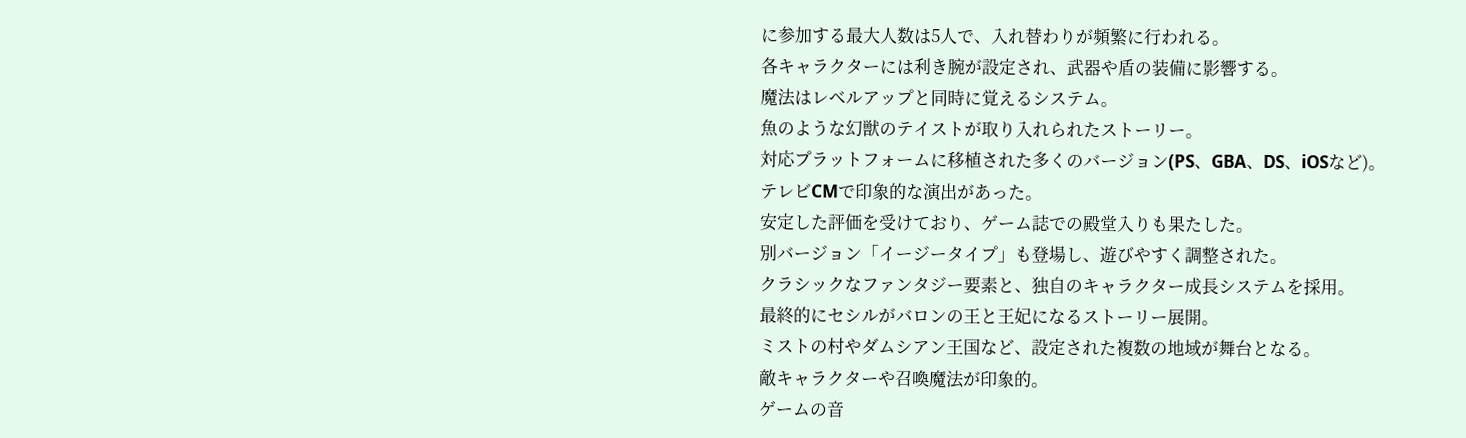に参加する最大人数は5人で、入れ替わりが頻繁に行われる。
各キャラクターには利き腕が設定され、武器や盾の装備に影響する。
魔法はレベルアップと同時に覚えるシステム。
魚のような幻獣のテイストが取り入れられたストーリー。
対応プラットフォームに移植された多くのバージョン(PS、GBA、DS、iOSなど)。
テレビCMで印象的な演出があった。
安定した評価を受けており、ゲーム誌での殿堂入りも果たした。
別バージョン「イージータイプ」も登場し、遊びやすく調整された。
クラシックなファンタジー要素と、独自のキャラクター成長システムを採用。
最終的にセシルがバロンの王と王妃になるストーリー展開。
ミストの村やダムシアン王国など、設定された複数の地域が舞台となる。
敵キャラクターや召喚魔法が印象的。
ゲームの音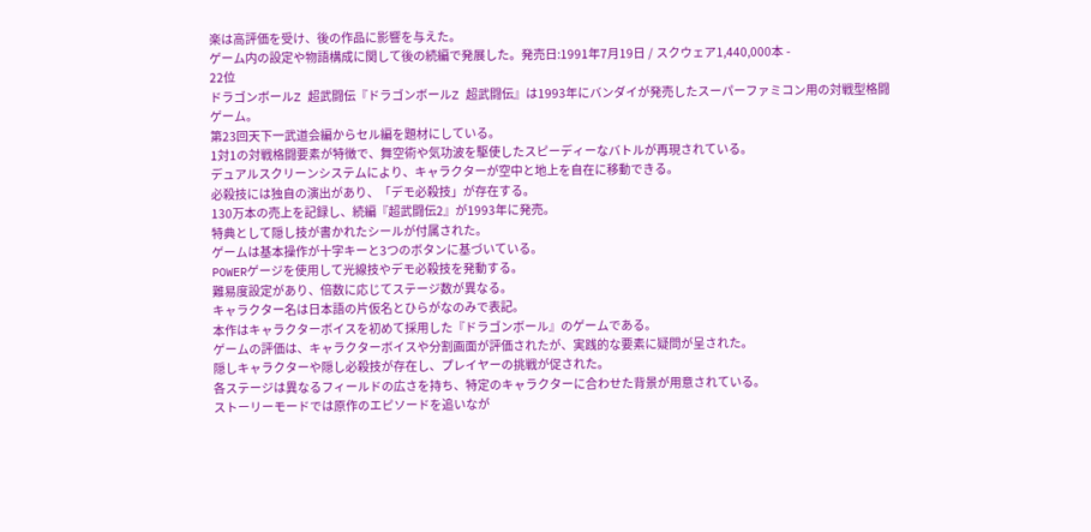楽は高評価を受け、後の作品に影響を与えた。
ゲーム内の設定や物語構成に関して後の続編で発展した。発売日:1991年7月19日 / スクウェア1,440,000本 -
22位
ドラゴンボールZ 超武闘伝『ドラゴンボールZ 超武闘伝』は1993年にバンダイが発売したスーパーファミコン用の対戦型格闘ゲーム。
第23回天下一武道会編からセル編を題材にしている。
1対1の対戦格闘要素が特徴で、舞空術や気功波を駆使したスピーディーなバトルが再現されている。
デュアルスクリーンシステムにより、キャラクターが空中と地上を自在に移動できる。
必殺技には独自の演出があり、「デモ必殺技」が存在する。
130万本の売上を記録し、続編『超武闘伝2』が1993年に発売。
特典として隠し技が書かれたシールが付属された。
ゲームは基本操作が十字キーと3つのボタンに基づいている。
POWERゲージを使用して光線技やデモ必殺技を発動する。
難易度設定があり、倍数に応じてステージ数が異なる。
キャラクター名は日本語の片仮名とひらがなのみで表記。
本作はキャラクターボイスを初めて採用した『ドラゴンボール』のゲームである。
ゲームの評価は、キャラクターボイスや分割画面が評価されたが、実践的な要素に疑問が呈された。
隠しキャラクターや隠し必殺技が存在し、プレイヤーの挑戦が促された。
各ステージは異なるフィールドの広さを持ち、特定のキャラクターに合わせた背景が用意されている。
ストーリーモードでは原作のエピソードを追いなが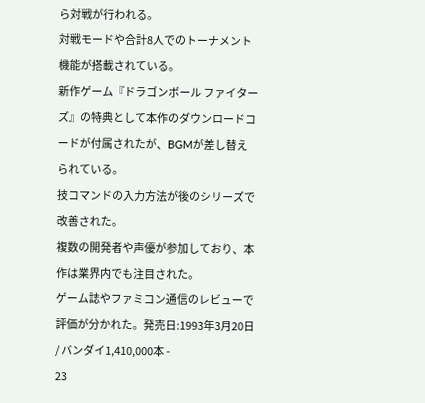ら対戦が行われる。
対戦モードや合計8人でのトーナメント機能が搭載されている。
新作ゲーム『ドラゴンボール ファイターズ』の特典として本作のダウンロードコードが付属されたが、BGMが差し替えられている。
技コマンドの入力方法が後のシリーズで改善された。
複数の開発者や声優が参加しており、本作は業界内でも注目された。
ゲーム誌やファミコン通信のレビューで評価が分かれた。発売日:1993年3月20日 / バンダイ1,410,000本 -
23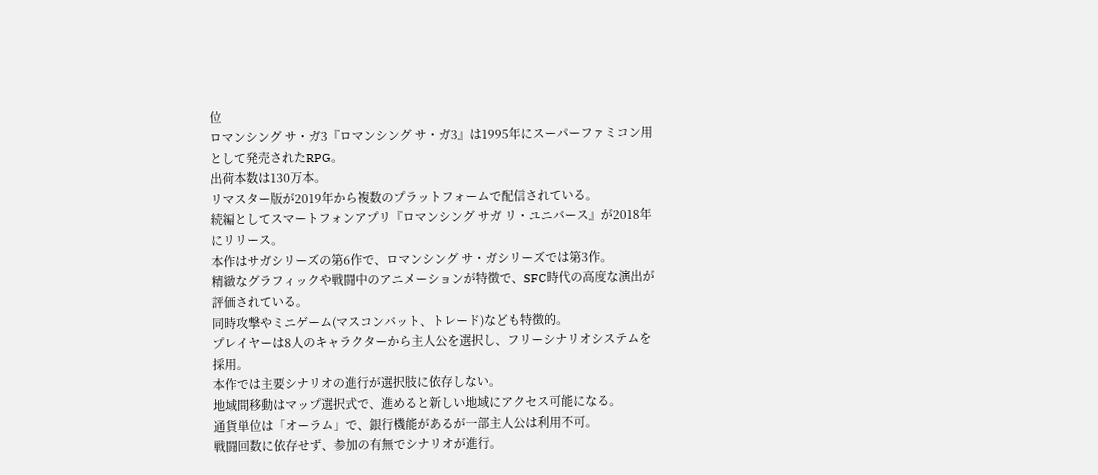位
ロマンシング サ・ガ3『ロマンシング サ・ガ3』は1995年にスーパーファミコン用として発売されたRPG。
出荷本数は130万本。
リマスター版が2019年から複数のプラットフォームで配信されている。
続編としてスマートフォンアプリ『ロマンシング サガ リ・ユニバース』が2018年にリリース。
本作はサガシリーズの第6作で、ロマンシング サ・ガシリーズでは第3作。
精緻なグラフィックや戦闘中のアニメーションが特徴で、SFC時代の高度な演出が評価されている。
同時攻撃やミニゲーム(マスコンバット、トレード)なども特徴的。
プレイヤーは8人のキャラクターから主人公を選択し、フリーシナリオシステムを採用。
本作では主要シナリオの進行が選択肢に依存しない。
地域間移動はマップ選択式で、進めると新しい地域にアクセス可能になる。
通貨単位は「オーラム」で、銀行機能があるが一部主人公は利用不可。
戦闘回数に依存せず、参加の有無でシナリオが進行。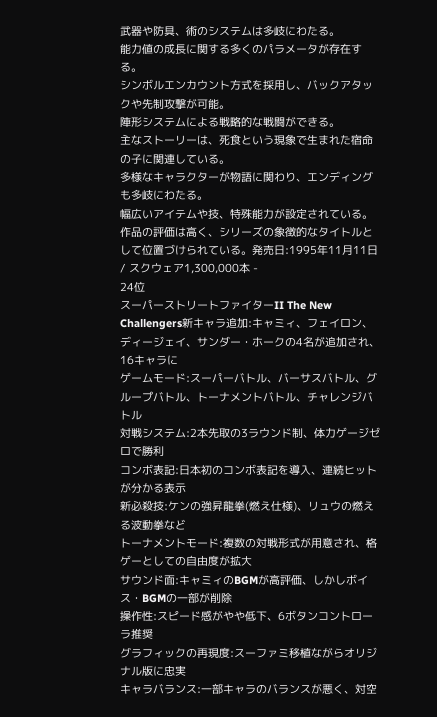武器や防具、術のシステムは多岐にわたる。
能力値の成長に関する多くのパラメータが存在する。
シンボルエンカウント方式を採用し、バックアタックや先制攻撃が可能。
陣形システムによる戦略的な戦闘ができる。
主なストーリーは、死食という現象で生まれた宿命の子に関連している。
多様なキャラクターが物語に関わり、エンディングも多岐にわたる。
幅広いアイテムや技、特殊能力が設定されている。
作品の評価は高く、シリーズの象徴的なタイトルとして位置づけられている。発売日:1995年11月11日 / スクウェア1,300,000本 -
24位
スーパーストリートファイターII The New Challengers新キャラ追加:キャミィ、フェイロン、ディージェイ、サンダー・ホークの4名が追加され、16キャラに
ゲームモード:スーパーバトル、バーサスバトル、グループバトル、トーナメントバトル、チャレンジバトル
対戦システム:2本先取の3ラウンド制、体力ゲージゼロで勝利
コンボ表記:日本初のコンボ表記を導入、連続ヒットが分かる表示
新必殺技:ケンの強昇龍拳(燃え仕様)、リュウの燃える波動拳など
トーナメントモード:複数の対戦形式が用意され、格ゲーとしての自由度が拡大
サウンド面:キャミィのBGMが高評価、しかしボイス・BGMの一部が削除
操作性:スピード感がやや低下、6ボタンコントローラ推奨
グラフィックの再現度:スーファミ移植ながらオリジナル版に忠実
キャラバランス:一部キャラのバランスが悪く、対空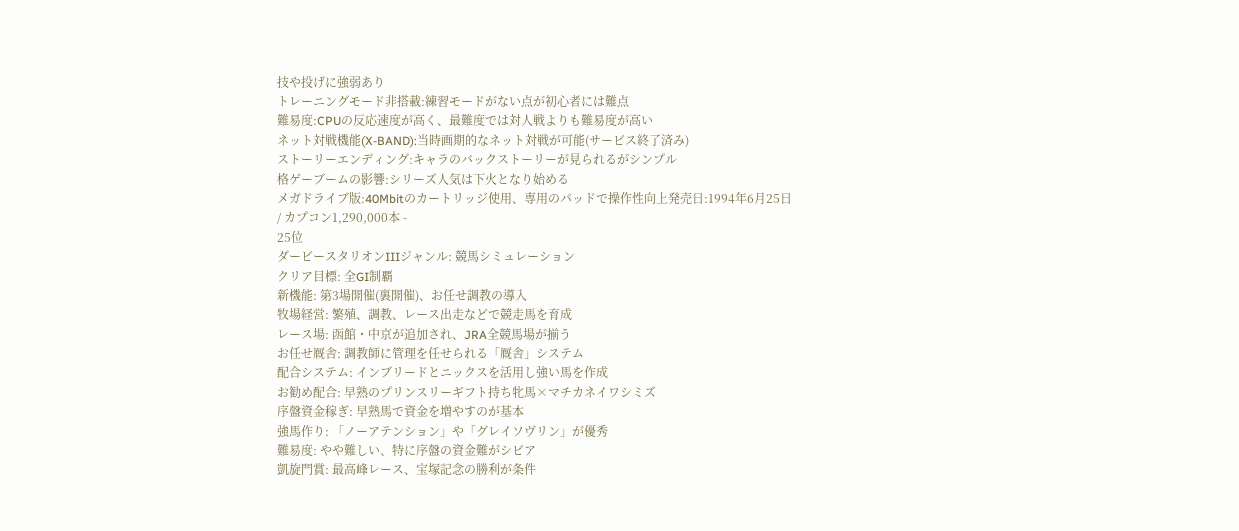技や投げに強弱あり
トレーニングモード非搭載:練習モードがない点が初心者には難点
難易度:CPUの反応速度が高く、最難度では対人戦よりも難易度が高い
ネット対戦機能(X-BAND):当時画期的なネット対戦が可能(サービス終了済み)
ストーリーエンディング:キャラのバックストーリーが見られるがシンプル
格ゲーブームの影響:シリーズ人気は下火となり始める
メガドライブ版:40Mbitのカートリッジ使用、専用のパッドで操作性向上発売日:1994年6月25日 / カプコン1,290,000本 -
25位
ダービースタリオンIIIジャンル: 競馬シミュレーション
クリア目標: 全GI制覇
新機能: 第3場開催(裏開催)、お任せ調教の導入
牧場経営: 繁殖、調教、レース出走などで競走馬を育成
レース場: 函館・中京が追加され、JRA全競馬場が揃う
お任せ厩舎: 調教師に管理を任せられる「厩舎」システム
配合システム: インブリードとニックスを活用し強い馬を作成
お勧め配合: 早熟のプリンスリーギフト持ち牝馬×マチカネイワシミズ
序盤資金稼ぎ: 早熟馬で資金を増やすのが基本
強馬作り: 「ノーアテンション」や「グレイソヴリン」が優秀
難易度: やや難しい、特に序盤の資金難がシビア
凱旋門賞: 最高峰レース、宝塚記念の勝利が条件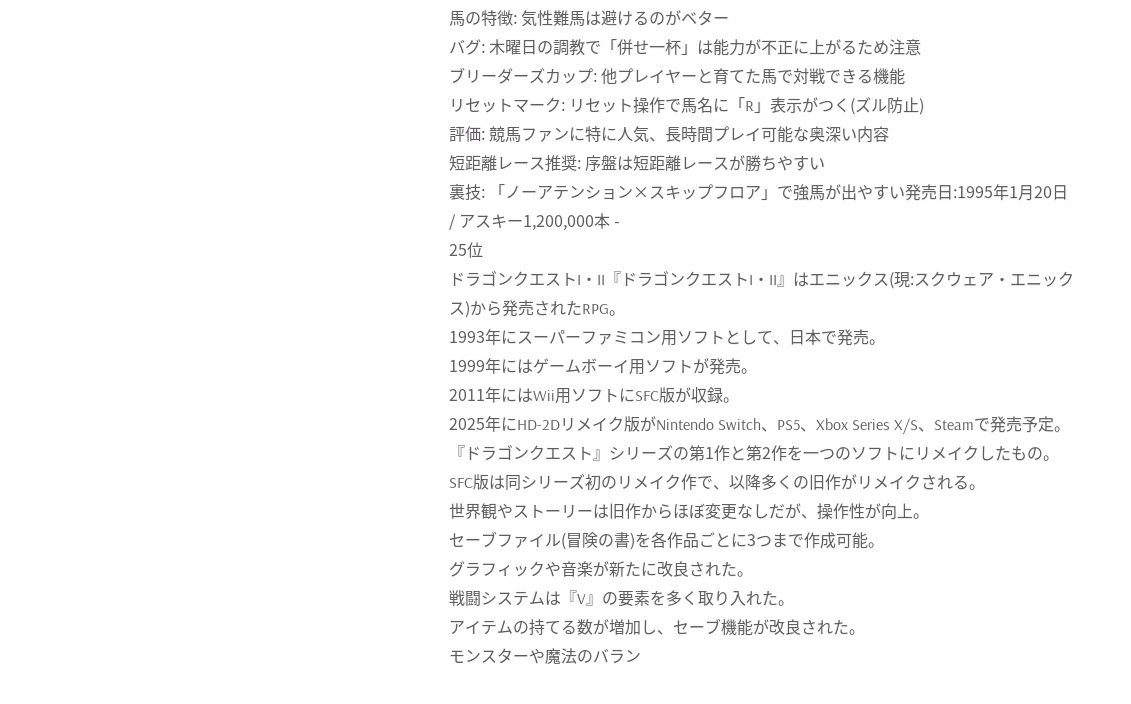馬の特徴: 気性難馬は避けるのがベター
バグ: 木曜日の調教で「併せ一杯」は能力が不正に上がるため注意
ブリーダーズカップ: 他プレイヤーと育てた馬で対戦できる機能
リセットマーク: リセット操作で馬名に「R」表示がつく(ズル防止)
評価: 競馬ファンに特に人気、長時間プレイ可能な奥深い内容
短距離レース推奨: 序盤は短距離レースが勝ちやすい
裏技: 「ノーアテンション×スキップフロア」で強馬が出やすい発売日:1995年1月20日 / アスキー1,200,000本 -
25位
ドラゴンクエストI・II『ドラゴンクエストI・II』はエニックス(現:スクウェア・エニックス)から発売されたRPG。
1993年にスーパーファミコン用ソフトとして、日本で発売。
1999年にはゲームボーイ用ソフトが発売。
2011年にはWii用ソフトにSFC版が収録。
2025年にHD-2Dリメイク版がNintendo Switch、PS5、Xbox Series X/S、Steamで発売予定。
『ドラゴンクエスト』シリーズの第1作と第2作を一つのソフトにリメイクしたもの。
SFC版は同シリーズ初のリメイク作で、以降多くの旧作がリメイクされる。
世界観やストーリーは旧作からほぼ変更なしだが、操作性が向上。
セーブファイル(冒険の書)を各作品ごとに3つまで作成可能。
グラフィックや音楽が新たに改良された。
戦闘システムは『V』の要素を多く取り入れた。
アイテムの持てる数が増加し、セーブ機能が改良された。
モンスターや魔法のバラン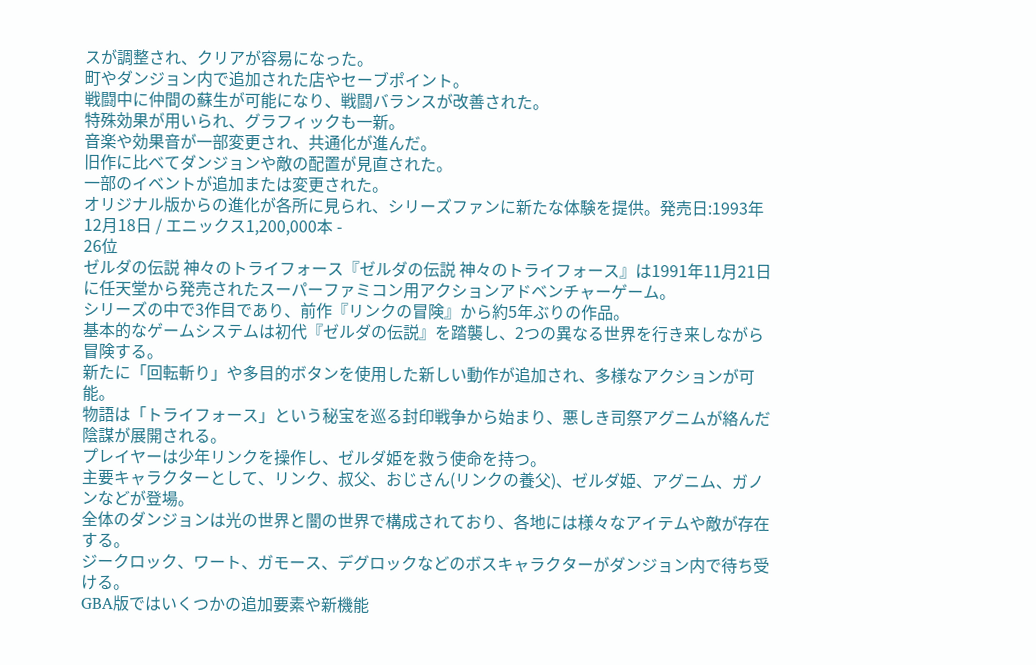スが調整され、クリアが容易になった。
町やダンジョン内で追加された店やセーブポイント。
戦闘中に仲間の蘇生が可能になり、戦闘バランスが改善された。
特殊効果が用いられ、グラフィックも一新。
音楽や効果音が一部変更され、共通化が進んだ。
旧作に比べてダンジョンや敵の配置が見直された。
一部のイベントが追加または変更された。
オリジナル版からの進化が各所に見られ、シリーズファンに新たな体験を提供。発売日:1993年12月18日 / エニックス1,200,000本 -
26位
ゼルダの伝説 神々のトライフォース『ゼルダの伝説 神々のトライフォース』は1991年11月21日に任天堂から発売されたスーパーファミコン用アクションアドベンチャーゲーム。
シリーズの中で3作目であり、前作『リンクの冒険』から約5年ぶりの作品。
基本的なゲームシステムは初代『ゼルダの伝説』を踏襲し、2つの異なる世界を行き来しながら冒険する。
新たに「回転斬り」や多目的ボタンを使用した新しい動作が追加され、多様なアクションが可能。
物語は「トライフォース」という秘宝を巡る封印戦争から始まり、悪しき司祭アグニムが絡んだ陰謀が展開される。
プレイヤーは少年リンクを操作し、ゼルダ姫を救う使命を持つ。
主要キャラクターとして、リンク、叔父、おじさん(リンクの養父)、ゼルダ姫、アグニム、ガノンなどが登場。
全体のダンジョンは光の世界と闇の世界で構成されており、各地には様々なアイテムや敵が存在する。
ジークロック、ワート、ガモース、デグロックなどのボスキャラクターがダンジョン内で待ち受ける。
GBA版ではいくつかの追加要素や新機能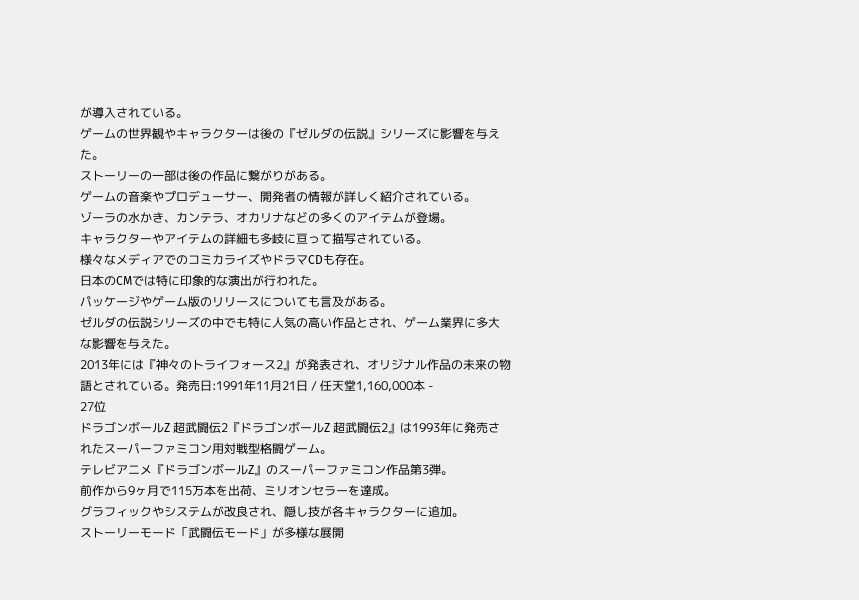が導入されている。
ゲームの世界観やキャラクターは後の『ゼルダの伝説』シリーズに影響を与えた。
ストーリーの一部は後の作品に繋がりがある。
ゲームの音楽やプロデューサー、開発者の情報が詳しく紹介されている。
ゾーラの水かき、カンテラ、オカリナなどの多くのアイテムが登場。
キャラクターやアイテムの詳細も多岐に亘って描写されている。
様々なメディアでのコミカライズやドラマCDも存在。
日本のCMでは特に印象的な演出が行われた。
パッケージやゲーム版のリリースについても言及がある。
ゼルダの伝説シリーズの中でも特に人気の高い作品とされ、ゲーム業界に多大な影響を与えた。
2013年には『神々のトライフォース2』が発表され、オリジナル作品の未来の物語とされている。発売日:1991年11月21日 / 任天堂1,160,000本 -
27位
ドラゴンボールZ 超武闘伝2『ドラゴンボールZ 超武闘伝2』は1993年に発売されたスーパーファミコン用対戦型格闘ゲーム。
テレビアニメ『ドラゴンボールZ』のスーパーファミコン作品第3弾。
前作から9ヶ月で115万本を出荷、ミリオンセラーを達成。
グラフィックやシステムが改良され、隠し技が各キャラクターに追加。
ストーリーモード「武闘伝モード」が多様な展開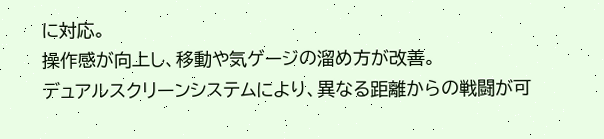に対応。
操作感が向上し、移動や気ゲージの溜め方が改善。
デュアルスクリーンシステムにより、異なる距離からの戦闘が可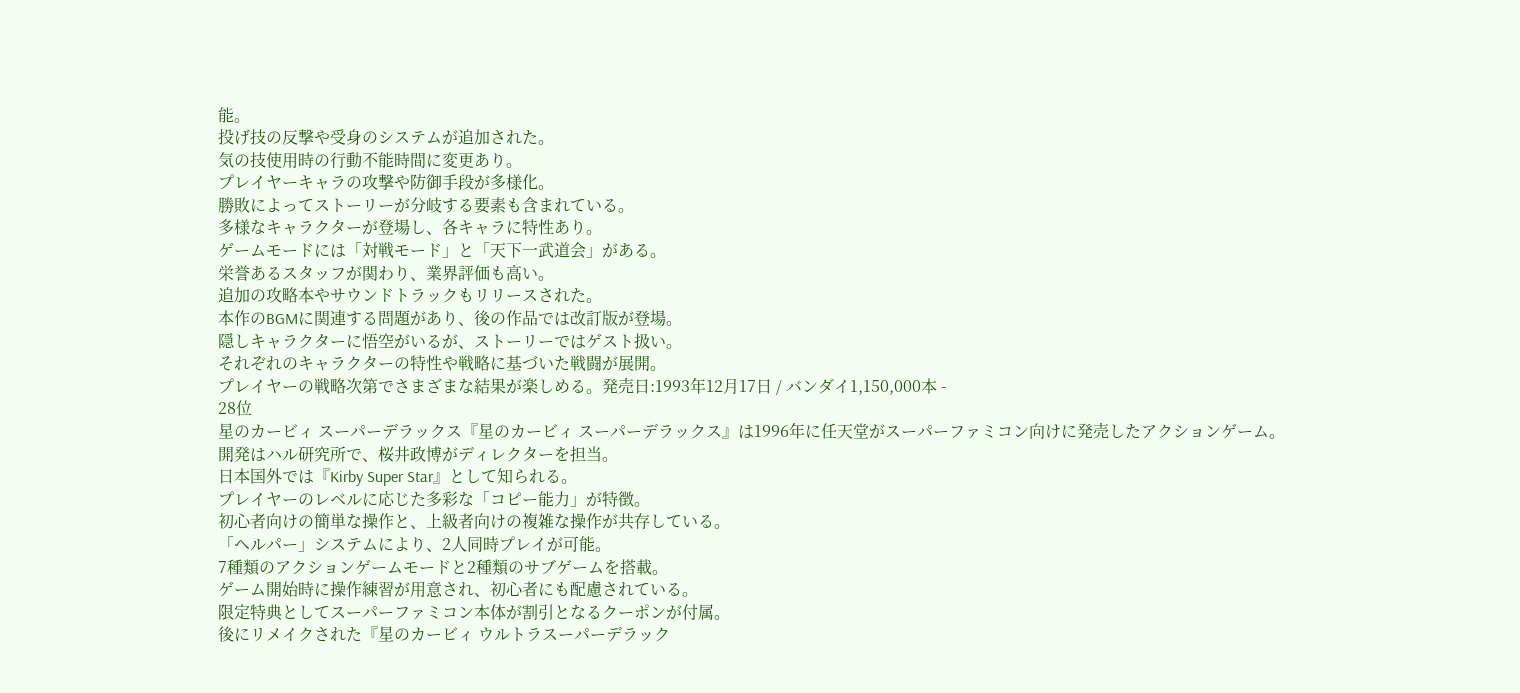能。
投げ技の反撃や受身のシステムが追加された。
気の技使用時の行動不能時間に変更あり。
プレイヤーキャラの攻撃や防御手段が多様化。
勝敗によってストーリーが分岐する要素も含まれている。
多様なキャラクターが登場し、各キャラに特性あり。
ゲームモードには「対戦モード」と「天下一武道会」がある。
栄誉あるスタッフが関わり、業界評価も高い。
追加の攻略本やサウンドトラックもリリースされた。
本作のBGMに関連する問題があり、後の作品では改訂版が登場。
隠しキャラクターに悟空がいるが、ストーリーではゲスト扱い。
それぞれのキャラクターの特性や戦略に基づいた戦闘が展開。
プレイヤーの戦略次第でさまざまな結果が楽しめる。発売日:1993年12月17日 / バンダイ1,150,000本 -
28位
星のカービィ スーパーデラックス『星のカービィ スーパーデラックス』は1996年に任天堂がスーパーファミコン向けに発売したアクションゲーム。
開発はハル研究所で、桜井政博がディレクターを担当。
日本国外では『Kirby Super Star』として知られる。
プレイヤーのレベルに応じた多彩な「コピー能力」が特徴。
初心者向けの簡単な操作と、上級者向けの複雑な操作が共存している。
「ヘルパー」システムにより、2人同時プレイが可能。
7種類のアクションゲームモードと2種類のサブゲームを搭載。
ゲーム開始時に操作練習が用意され、初心者にも配慮されている。
限定特典としてスーパーファミコン本体が割引となるクーポンが付属。
後にリメイクされた『星のカービィ ウルトラスーパーデラック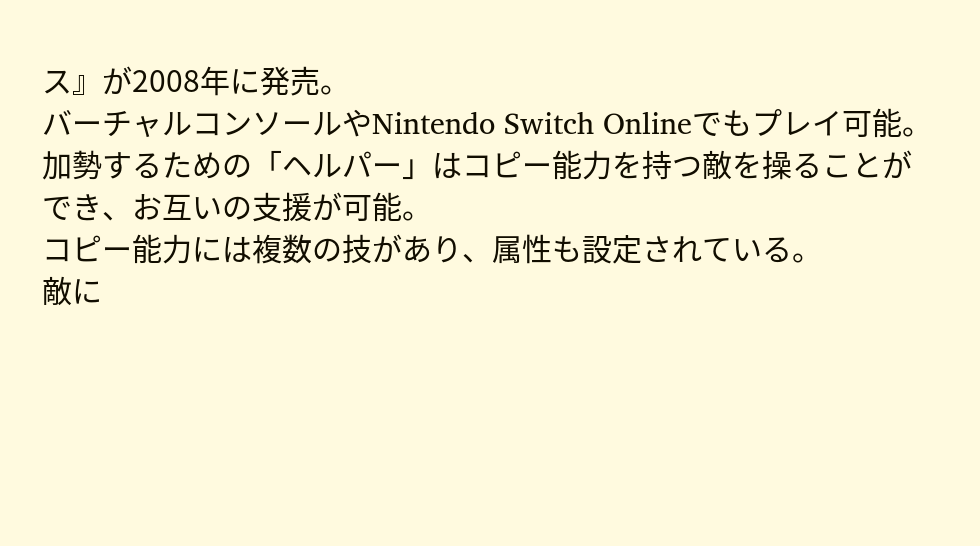ス』が2008年に発売。
バーチャルコンソールやNintendo Switch Onlineでもプレイ可能。
加勢するための「ヘルパー」はコピー能力を持つ敵を操ることができ、お互いの支援が可能。
コピー能力には複数の技があり、属性も設定されている。
敵に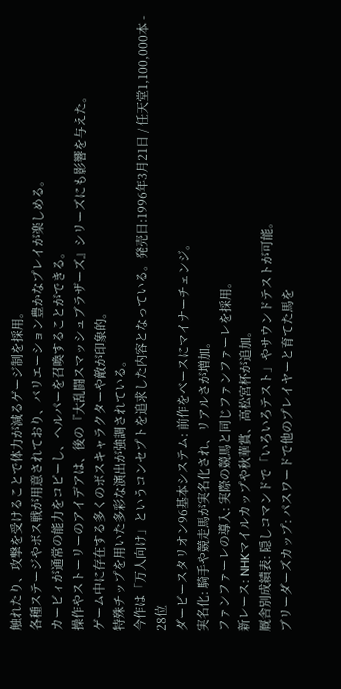触れたり、攻撃を受けることで体力が減るゲージ制を採用。
各種ステージやボス戦が用意されており、バリエーション豊かなプレイが楽しめる。
カービィが通常の能力をコピーし、ヘルパーを召喚することができる。
操作やストーリーのアイデアは、後の『大乱闘スマッシュブラザーズ』シリーズにも影響を与えた。
ゲーム中に存在する多くのボスキャラクターや敵が印象的。
特殊チップを用いた多彩な演出が強調されている。
今作は「万人向け」というコンセプトを追求した内容となっている。発売日:1996年3月21日 / 任天堂1,100,000本 -
28位
ダービースタリオン96基本システム: 前作をベースにマイナーチェンジ。
実名化: 騎手や競走馬が実名化され、リアルさが増加。
ファンファーレの導入: 実際の競馬と同じファンファーレを採用。
新レース: NHKマイルカップや秋華賞、高松宮杯が追加。
厩舎別成績表: 隠しコマンドで「いろいろテスト」やサウンドテストが可能。
ブリーダーズカップ: パスワードで他のプレイヤーと育てた馬を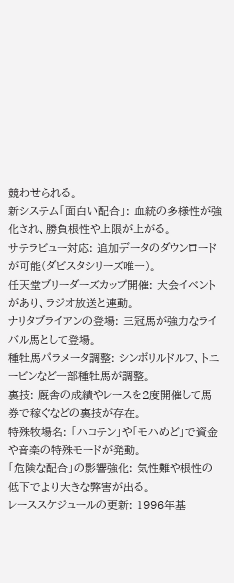競わせられる。
新システム「面白い配合」: 血統の多様性が強化され、勝負根性や上限が上がる。
サテラビュー対応: 追加データのダウンロードが可能(ダビスタシリーズ唯一)。
任天堂ブリーダーズカップ開催: 大会イベントがあり、ラジオ放送と連動。
ナリタブライアンの登場: 三冠馬が強力なライバル馬として登場。
種牡馬パラメータ調整: シンボリルドルフ、トニービンなど一部種牡馬が調整。
裏技: 厩舎の成績やレースを2度開催して馬券で稼ぐなどの裏技が存在。
特殊牧場名: 「ハコテン」や「モハめど」で資金や音楽の特殊モードが発動。
「危険な配合」の影響強化: 気性難や根性の低下でより大きな弊害が出る。
レーススケジュールの更新: 1996年基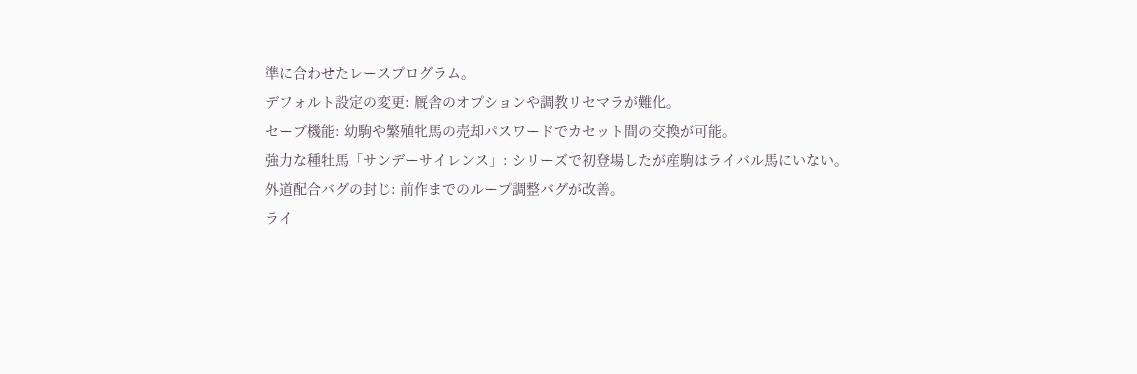準に合わせたレースプログラム。
デフォルト設定の変更: 厩舎のオプションや調教リセマラが難化。
セーブ機能: 幼駒や繁殖牝馬の売却パスワードでカセット間の交換が可能。
強力な種牡馬「サンデーサイレンス」: シリーズで初登場したが産駒はライバル馬にいない。
外道配合バグの封じ: 前作までのループ調整バグが改善。
ライ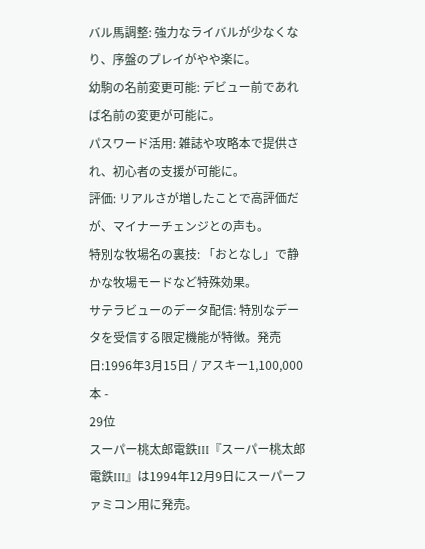バル馬調整: 強力なライバルが少なくなり、序盤のプレイがやや楽に。
幼駒の名前変更可能: デビュー前であれば名前の変更が可能に。
パスワード活用: 雑誌や攻略本で提供され、初心者の支援が可能に。
評価: リアルさが増したことで高評価だが、マイナーチェンジとの声も。
特別な牧場名の裏技: 「おとなし」で静かな牧場モードなど特殊効果。
サテラビューのデータ配信: 特別なデータを受信する限定機能が特徴。発売日:1996年3月15日 / アスキー1,100,000本 -
29位
スーパー桃太郎電鉄III『スーパー桃太郎電鉄III』は1994年12月9日にスーパーファミコン用に発売。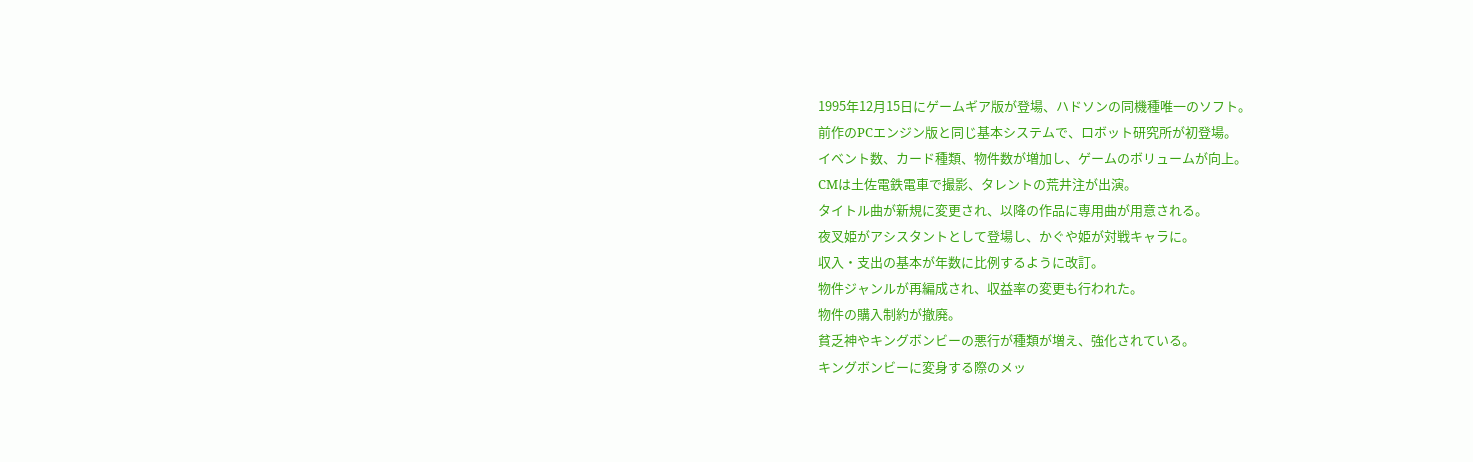1995年12月15日にゲームギア版が登場、ハドソンの同機種唯一のソフト。
前作のPCエンジン版と同じ基本システムで、ロボット研究所が初登場。
イベント数、カード種類、物件数が増加し、ゲームのボリュームが向上。
CMは土佐電鉄電車で撮影、タレントの荒井注が出演。
タイトル曲が新規に変更され、以降の作品に専用曲が用意される。
夜叉姫がアシスタントとして登場し、かぐや姫が対戦キャラに。
収入・支出の基本が年数に比例するように改訂。
物件ジャンルが再編成され、収益率の変更も行われた。
物件の購入制約が撤廃。
貧乏神やキングボンビーの悪行が種類が増え、強化されている。
キングボンビーに変身する際のメッ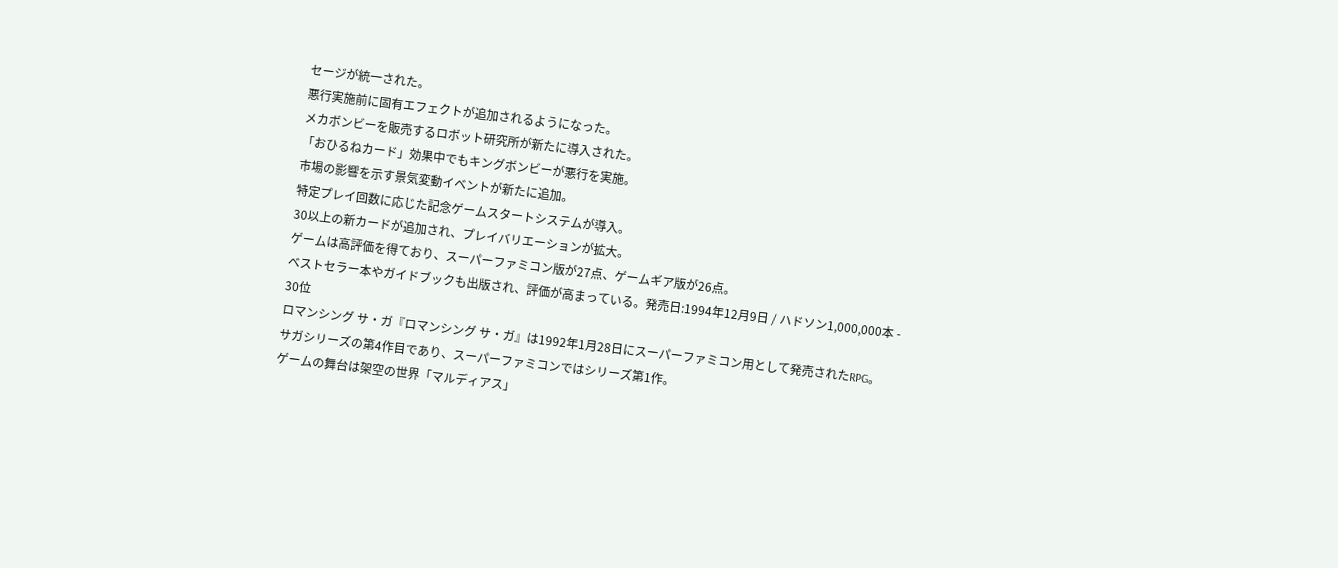セージが統一された。
悪行実施前に固有エフェクトが追加されるようになった。
メカボンビーを販売するロボット研究所が新たに導入された。
「おひるねカード」効果中でもキングボンビーが悪行を実施。
市場の影響を示す景気変動イベントが新たに追加。
特定プレイ回数に応じた記念ゲームスタートシステムが導入。
30以上の新カードが追加され、プレイバリエーションが拡大。
ゲームは高評価を得ており、スーパーファミコン版が27点、ゲームギア版が26点。
ベストセラー本やガイドブックも出版され、評価が高まっている。発売日:1994年12月9日 / ハドソン1,000,000本 -
30位
ロマンシング サ・ガ『ロマンシング サ・ガ』は1992年1月28日にスーパーファミコン用として発売されたRPG。
サガシリーズの第4作目であり、スーパーファミコンではシリーズ第1作。
ゲームの舞台は架空の世界「マルディアス」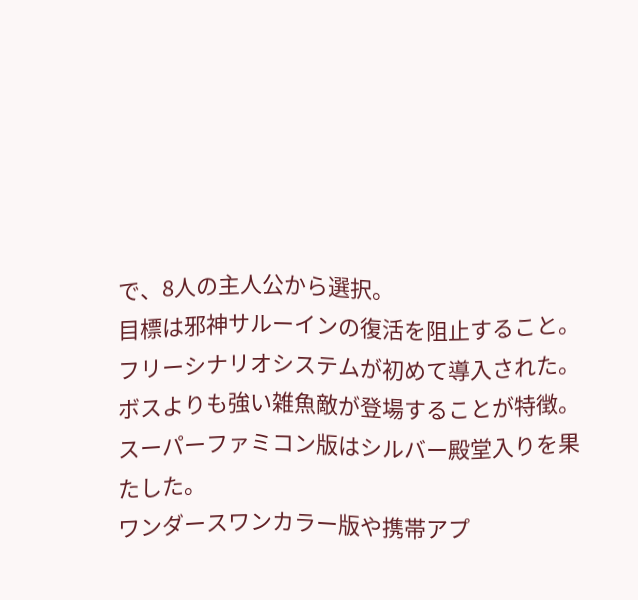で、8人の主人公から選択。
目標は邪神サルーインの復活を阻止すること。
フリーシナリオシステムが初めて導入された。
ボスよりも強い雑魚敵が登場することが特徴。
スーパーファミコン版はシルバー殿堂入りを果たした。
ワンダースワンカラー版や携帯アプ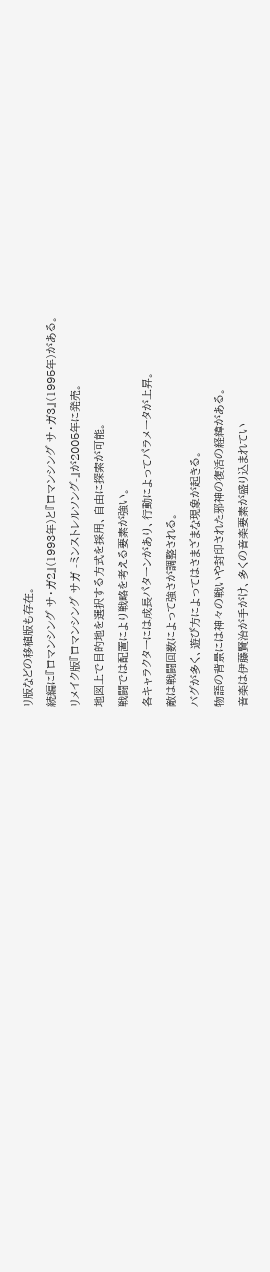リ版などの移植版も存在。
続編に『ロマンシング サ・ガ2』(1993年)と『ロマンシング サ・ガ3』(1995年)がある。
リメイク版『ロマンシング サガ -ミンストレルソング-』が2005年に発売。
地図上で目的地を選択する方式を採用、自由に探索が可能。
戦闘では配置により戦略を考える要素が強い。
各キャラクターには成長パターンがあり、行動によってパラメータが上昇。
敵は戦闘回数によって強さが調整される。
バグが多く、遊び方によってはさまざまな現象が起きる。
物語の背景には神々の戦いや封印された邪神の復活の経緯がある。
音楽は伊藤賢治が手がけ、多くの音楽要素が盛り込まれてい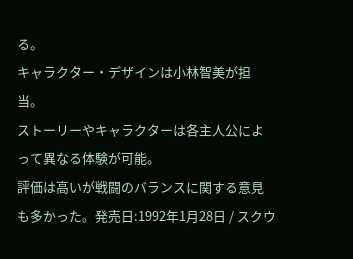る。
キャラクター・デザインは小林智美が担当。
ストーリーやキャラクターは各主人公によって異なる体験が可能。
評価は高いが戦闘のバランスに関する意見も多かった。発売日:1992年1月28日 / スクウ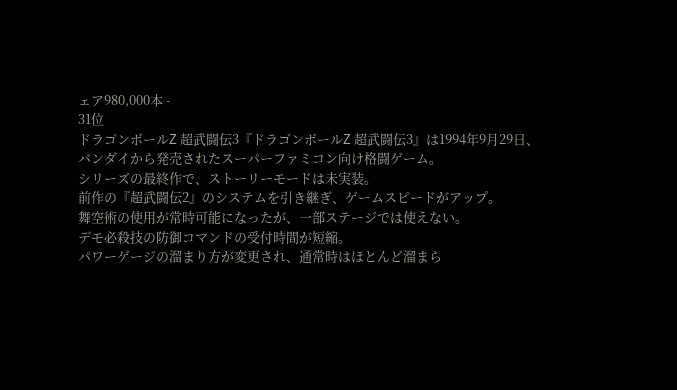ェア980,000本 -
31位
ドラゴンボールZ 超武闘伝3『ドラゴンボールZ 超武闘伝3』は1994年9月29日、バンダイから発売されたスーパーファミコン向け格闘ゲーム。
シリーズの最終作で、ストーリーモードは未実装。
前作の『超武闘伝2』のシステムを引き継ぎ、ゲームスピードがアップ。
舞空術の使用が常時可能になったが、一部ステージでは使えない。
デモ必殺技の防御コマンドの受付時間が短縮。
パワーゲージの溜まり方が変更され、通常時はほとんど溜まら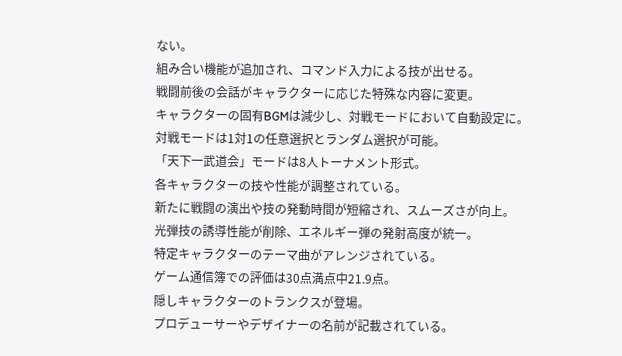ない。
組み合い機能が追加され、コマンド入力による技が出せる。
戦闘前後の会話がキャラクターに応じた特殊な内容に変更。
キャラクターの固有BGMは減少し、対戦モードにおいて自動設定に。
対戦モードは1対1の任意選択とランダム選択が可能。
「天下一武道会」モードは8人トーナメント形式。
各キャラクターの技や性能が調整されている。
新たに戦闘の演出や技の発動時間が短縮され、スムーズさが向上。
光弾技の誘導性能が削除、エネルギー弾の発射高度が統一。
特定キャラクターのテーマ曲がアレンジされている。
ゲーム通信簿での評価は30点満点中21.9点。
隠しキャラクターのトランクスが登場。
プロデューサーやデザイナーの名前が記載されている。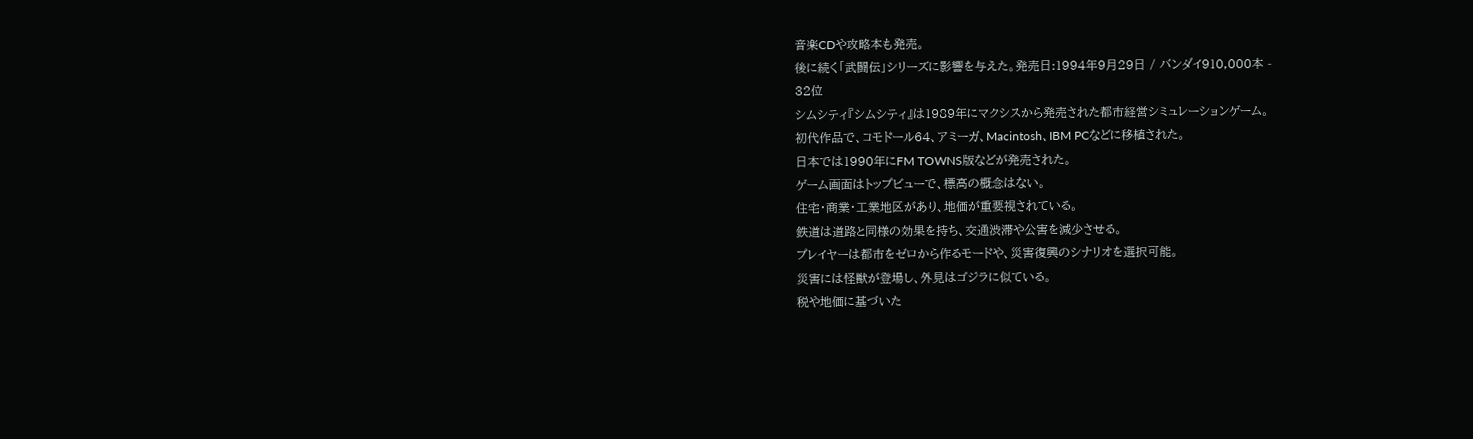音楽CDや攻略本も発売。
後に続く「武闘伝」シリーズに影響を与えた。発売日:1994年9月29日 / バンダイ910,000本 -
32位
シムシティ『シムシティ』は1989年にマクシスから発売された都市経営シミュレーションゲーム。
初代作品で、コモドール64、アミーガ、Macintosh、IBM PCなどに移植された。
日本では1990年にFM TOWNS版などが発売された。
ゲーム画面はトップビューで、標高の概念はない。
住宅・商業・工業地区があり、地価が重要視されている。
鉄道は道路と同様の効果を持ち、交通渋滞や公害を減少させる。
プレイヤーは都市をゼロから作るモードや、災害復興のシナリオを選択可能。
災害には怪獣が登場し、外見はゴジラに似ている。
税や地価に基づいた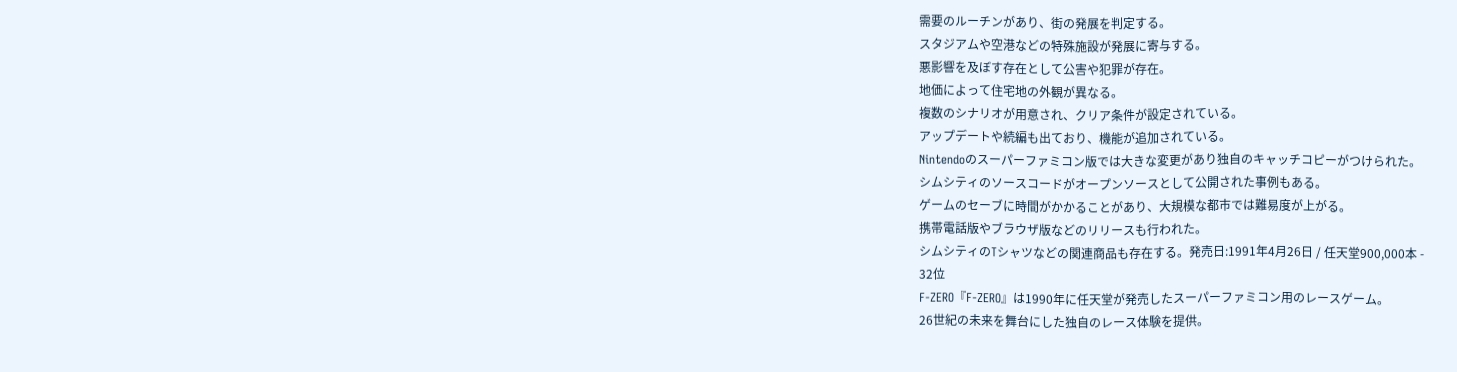需要のルーチンがあり、街の発展を判定する。
スタジアムや空港などの特殊施設が発展に寄与する。
悪影響を及ぼす存在として公害や犯罪が存在。
地価によって住宅地の外観が異なる。
複数のシナリオが用意され、クリア条件が設定されている。
アップデートや続編も出ており、機能が追加されている。
Nintendoのスーパーファミコン版では大きな変更があり独自のキャッチコピーがつけられた。
シムシティのソースコードがオープンソースとして公開された事例もある。
ゲームのセーブに時間がかかることがあり、大規模な都市では難易度が上がる。
携帯電話版やブラウザ版などのリリースも行われた。
シムシティのTシャツなどの関連商品も存在する。発売日:1991年4月26日 / 任天堂900,000本 -
32位
F-ZERO『F-ZERO』は1990年に任天堂が発売したスーパーファミコン用のレースゲーム。
26世紀の未来を舞台にした独自のレース体験を提供。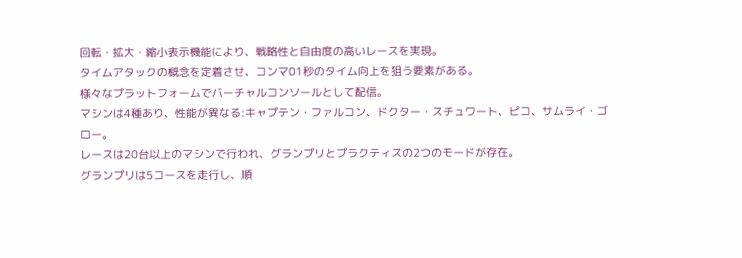回転・拡大・縮小表示機能により、戦略性と自由度の高いレースを実現。
タイムアタックの概念を定着させ、コンマ01秒のタイム向上を狙う要素がある。
様々なプラットフォームでバーチャルコンソールとして配信。
マシンは4種あり、性能が異なる:キャプテン・ファルコン、ドクター・スチュワート、ピコ、サムライ・ゴロー。
レースは20台以上のマシンで行われ、グランプリとプラクティスの2つのモードが存在。
グランプリは5コースを走行し、順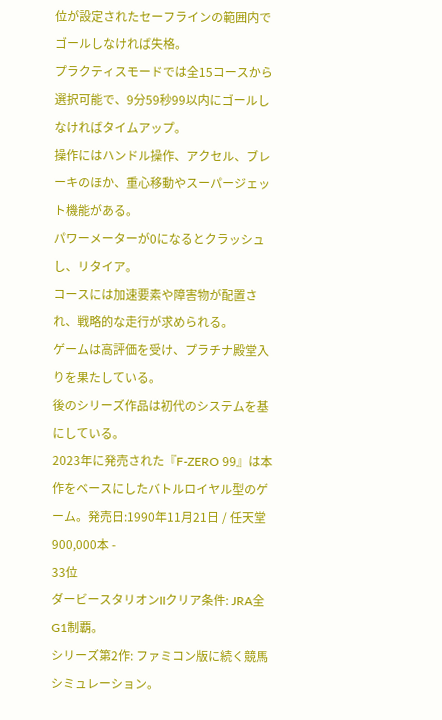位が設定されたセーフラインの範囲内でゴールしなければ失格。
プラクティスモードでは全15コースから選択可能で、9分59秒99以内にゴールしなければタイムアップ。
操作にはハンドル操作、アクセル、ブレーキのほか、重心移動やスーパージェット機能がある。
パワーメーターが0になるとクラッシュし、リタイア。
コースには加速要素や障害物が配置され、戦略的な走行が求められる。
ゲームは高評価を受け、プラチナ殿堂入りを果たしている。
後のシリーズ作品は初代のシステムを基にしている。
2023年に発売された『F-ZERO 99』は本作をベースにしたバトルロイヤル型のゲーム。発売日:1990年11月21日 / 任天堂900,000本 -
33位
ダービースタリオンIIクリア条件: JRA全G1制覇。
シリーズ第2作: ファミコン版に続く競馬シミュレーション。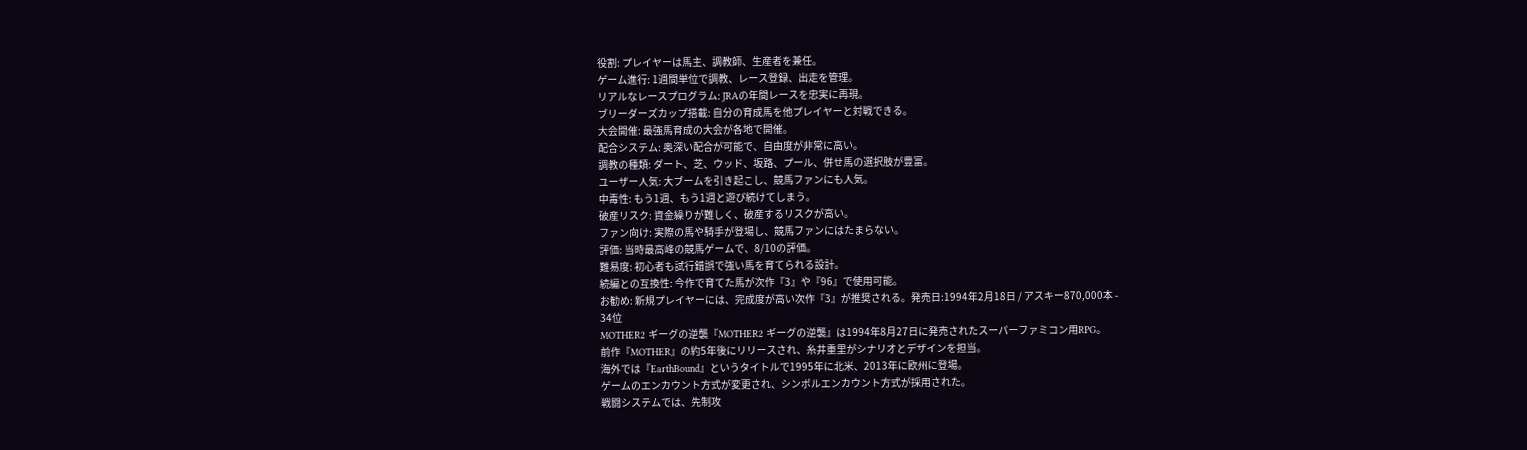役割: プレイヤーは馬主、調教師、生産者を兼任。
ゲーム進行: 1週間単位で調教、レース登録、出走を管理。
リアルなレースプログラム: JRAの年間レースを忠実に再現。
ブリーダーズカップ搭載: 自分の育成馬を他プレイヤーと対戦できる。
大会開催: 最強馬育成の大会が各地で開催。
配合システム: 奥深い配合が可能で、自由度が非常に高い。
調教の種類: ダート、芝、ウッド、坂路、プール、併せ馬の選択肢が豊富。
ユーザー人気: 大ブームを引き起こし、競馬ファンにも人気。
中毒性: もう1週、もう1週と遊び続けてしまう。
破産リスク: 資金繰りが難しく、破産するリスクが高い。
ファン向け: 実際の馬や騎手が登場し、競馬ファンにはたまらない。
評価: 当時最高峰の競馬ゲームで、8/10の評価。
難易度: 初心者も試行錯誤で強い馬を育てられる設計。
続編との互換性: 今作で育てた馬が次作『3』や『96』で使用可能。
お勧め: 新規プレイヤーには、完成度が高い次作『3』が推奨される。発売日:1994年2月18日 / アスキー870,000本 -
34位
MOTHER2 ギーグの逆襲『MOTHER2 ギーグの逆襲』は1994年8月27日に発売されたスーパーファミコン用RPG。
前作『MOTHER』の約5年後にリリースされ、糸井重里がシナリオとデザインを担当。
海外では『EarthBound』というタイトルで1995年に北米、2013年に欧州に登場。
ゲームのエンカウント方式が変更され、シンボルエンカウント方式が採用された。
戦闘システムでは、先制攻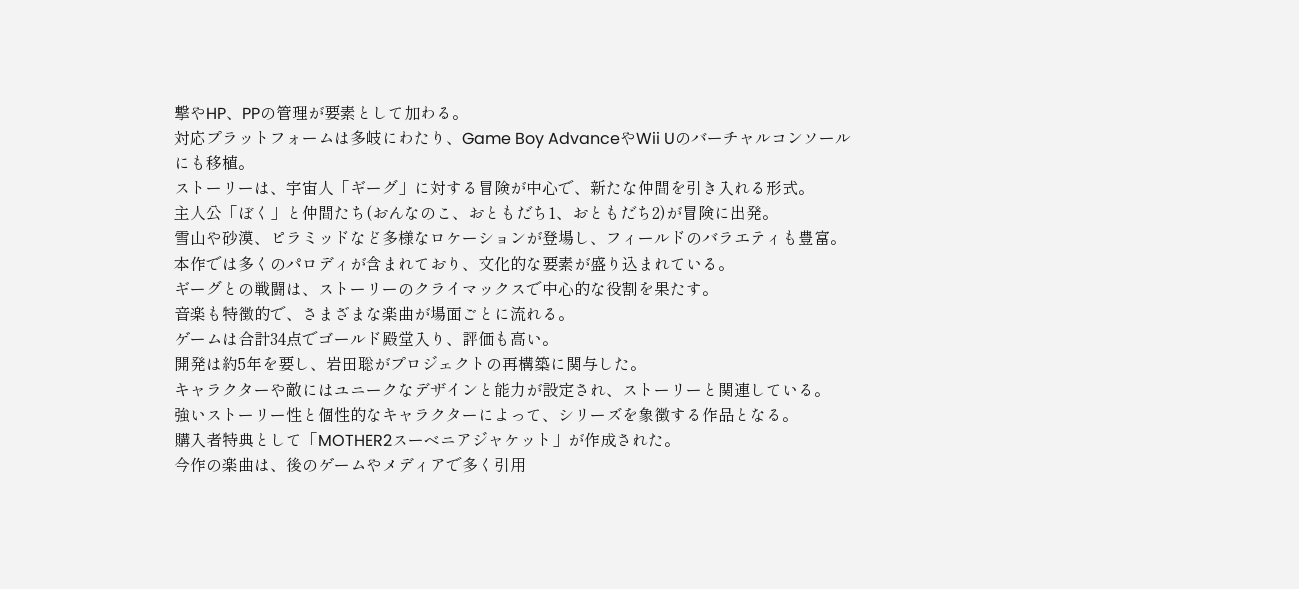撃やHP、PPの管理が要素として加わる。
対応プラットフォームは多岐にわたり、Game Boy AdvanceやWii Uのバーチャルコンソールにも移植。
ストーリーは、宇宙人「ギーグ」に対する冒険が中心で、新たな仲間を引き入れる形式。
主人公「ぼく」と仲間たち(おんなのこ、おともだち1、おともだち2)が冒険に出発。
雪山や砂漠、ピラミッドなど多様なロケーションが登場し、フィールドのバラエティも豊富。
本作では多くのパロディが含まれており、文化的な要素が盛り込まれている。
ギーグとの戦闘は、ストーリーのクライマックスで中心的な役割を果たす。
音楽も特徴的で、さまざまな楽曲が場面ごとに流れる。
ゲームは合計34点でゴールド殿堂入り、評価も高い。
開発は約5年を要し、岩田聡がプロジェクトの再構築に関与した。
キャラクターや敵にはユニークなデザインと能力が設定され、ストーリーと関連している。
強いストーリー性と個性的なキャラクターによって、シリーズを象徴する作品となる。
購入者特典として「MOTHER2スーベニアジャケット」が作成された。
今作の楽曲は、後のゲームやメディアで多く引用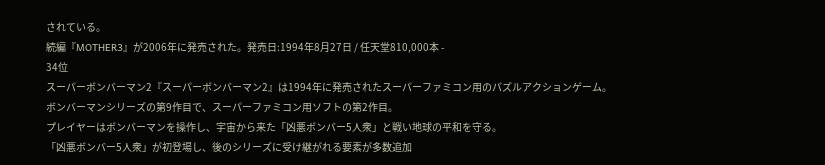されている。
続編『MOTHER3』が2006年に発売された。発売日:1994年8月27日 / 任天堂810,000本 -
34位
スーパーボンバーマン2『スーパーボンバーマン2』は1994年に発売されたスーパーファミコン用のパズルアクションゲーム。
ボンバーマンシリーズの第9作目で、スーパーファミコン用ソフトの第2作目。
プレイヤーはボンバーマンを操作し、宇宙から来た「凶悪ボンバー5人衆」と戦い地球の平和を守る。
「凶悪ボンバー5人衆」が初登場し、後のシリーズに受け継がれる要素が多数追加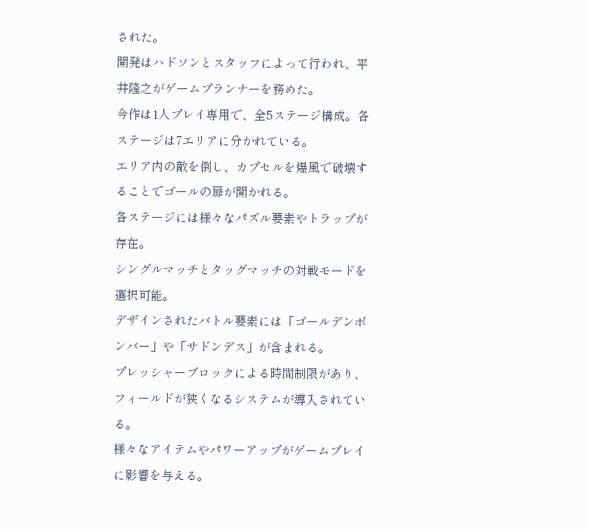された。
開発はハドソンとスタッフによって行われ、平井隆之がゲームプランナーを務めた。
今作は1人プレイ専用で、全5ステージ構成。各ステージは7エリアに分かれている。
エリア内の敵を倒し、カプセルを爆風で破壊することでゴールの扉が開かれる。
各ステージには様々なパズル要素やトラップが存在。
シングルマッチとタッグマッチの対戦モードを選択可能。
デザインされたバトル要素には「ゴールデンボンバー」や「サドンデス」が含まれる。
プレッシャーブロックによる時間制限があり、フィールドが狭くなるシステムが導入されている。
様々なアイテムやパワーアップがゲームプレイに影響を与える。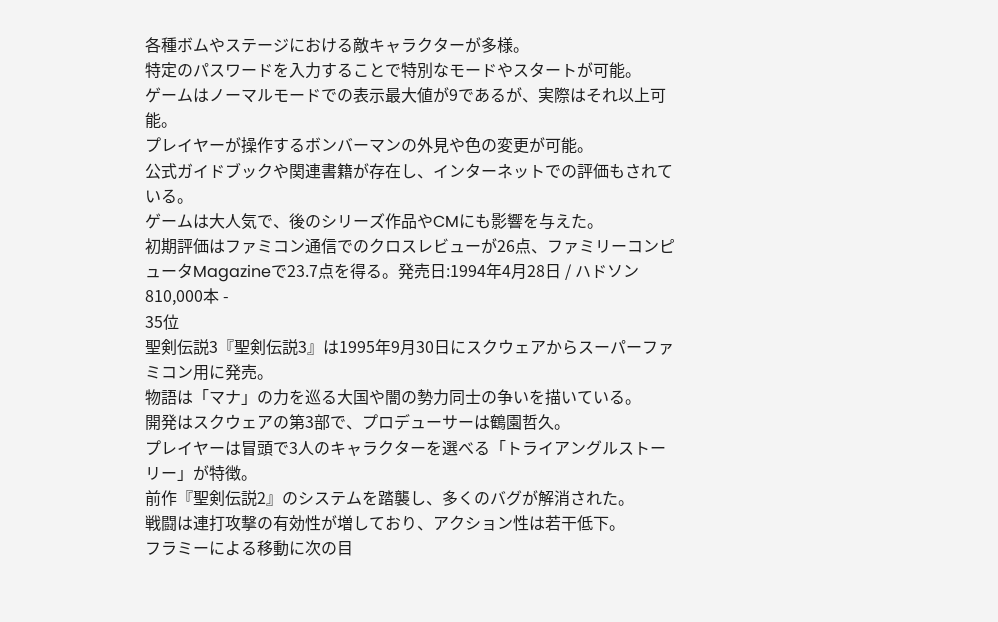各種ボムやステージにおける敵キャラクターが多様。
特定のパスワードを入力することで特別なモードやスタートが可能。
ゲームはノーマルモードでの表示最大値が9であるが、実際はそれ以上可能。
プレイヤーが操作するボンバーマンの外見や色の変更が可能。
公式ガイドブックや関連書籍が存在し、インターネットでの評価もされている。
ゲームは大人気で、後のシリーズ作品やCMにも影響を与えた。
初期評価はファミコン通信でのクロスレビューが26点、ファミリーコンピュータMagazineで23.7点を得る。発売日:1994年4月28日 / ハドソン810,000本 -
35位
聖剣伝説3『聖剣伝説3』は1995年9月30日にスクウェアからスーパーファミコン用に発売。
物語は「マナ」の力を巡る大国や闇の勢力同士の争いを描いている。
開発はスクウェアの第3部で、プロデューサーは鶴園哲久。
プレイヤーは冒頭で3人のキャラクターを選べる「トライアングルストーリー」が特徴。
前作『聖剣伝説2』のシステムを踏襲し、多くのバグが解消された。
戦闘は連打攻撃の有効性が増しており、アクション性は若干低下。
フラミーによる移動に次の目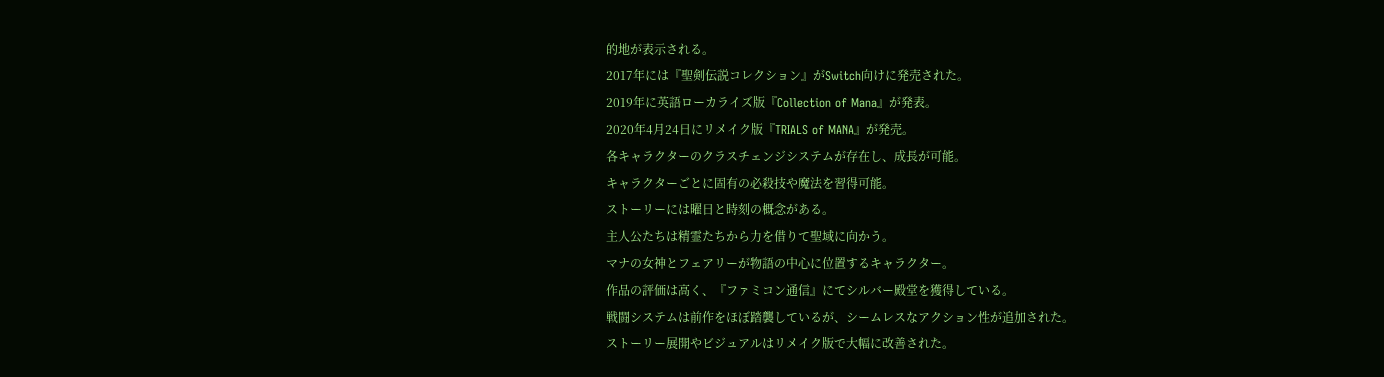的地が表示される。
2017年には『聖剣伝説コレクション』がSwitch向けに発売された。
2019年に英語ローカライズ版『Collection of Mana』が発表。
2020年4月24日にリメイク版『TRIALS of MANA』が発売。
各キャラクターのクラスチェンジシステムが存在し、成長が可能。
キャラクターごとに固有の必殺技や魔法を習得可能。
ストーリーには曜日と時刻の概念がある。
主人公たちは精霊たちから力を借りて聖域に向かう。
マナの女神とフェアリーが物語の中心に位置するキャラクター。
作品の評価は高く、『ファミコン通信』にてシルバー殿堂を獲得している。
戦闘システムは前作をほぼ踏襲しているが、シームレスなアクション性が追加された。
ストーリー展開やビジュアルはリメイク版で大幅に改善された。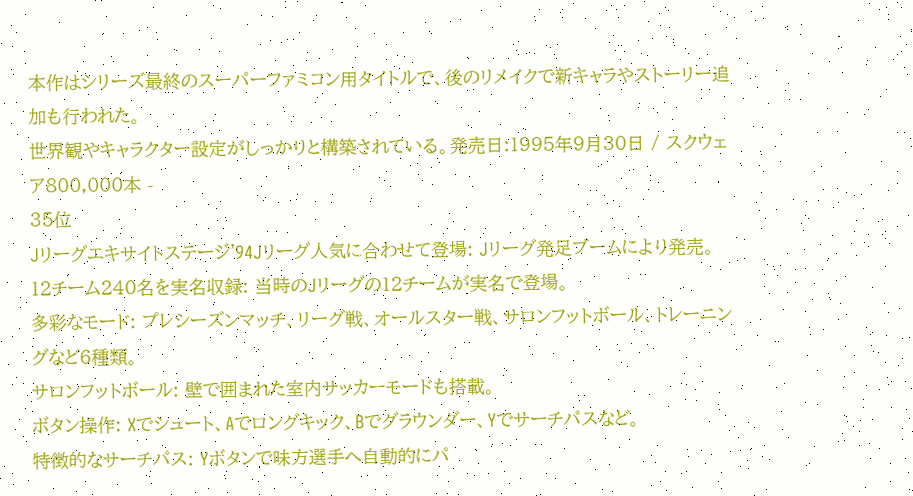本作はシリーズ最終のスーパーファミコン用タイトルで、後のリメイクで新キャラやストーリー追加も行われた。
世界観やキャラクター設定がしっかりと構築されている。発売日:1995年9月30日 / スクウェア800,000本 -
35位
Jリーグエキサイトステージ'94Jリーグ人気に合わせて登場: Jリーグ発足ブームにより発売。
12チーム240名を実名収録: 当時のJリーグの12チームが実名で登場。
多彩なモード: プレシーズンマッチ、リーグ戦、オールスター戦、サロンフットボール、トレーニングなど6種類。
サロンフットボール: 壁で囲まれた室内サッカーモードも搭載。
ボタン操作: Xでシュート、Aでロングキック、Bでグラウンダー、Yでサーチパスなど。
特徴的なサーチパス: Yボタンで味方選手へ自動的にパ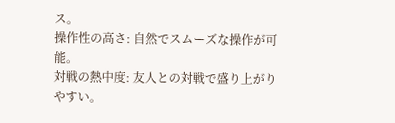ス。
操作性の高さ: 自然でスムーズな操作が可能。
対戦の熱中度: 友人との対戦で盛り上がりやすい。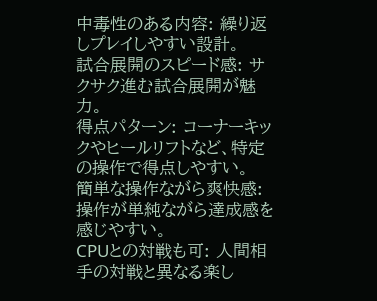中毒性のある内容: 繰り返しプレイしやすい設計。
試合展開のスピード感: サクサク進む試合展開が魅力。
得点パターン: コーナーキックやヒールリフトなど、特定の操作で得点しやすい。
簡単な操作ながら爽快感: 操作が単純ながら達成感を感じやすい。
CPUとの対戦も可: 人間相手の対戦と異なる楽し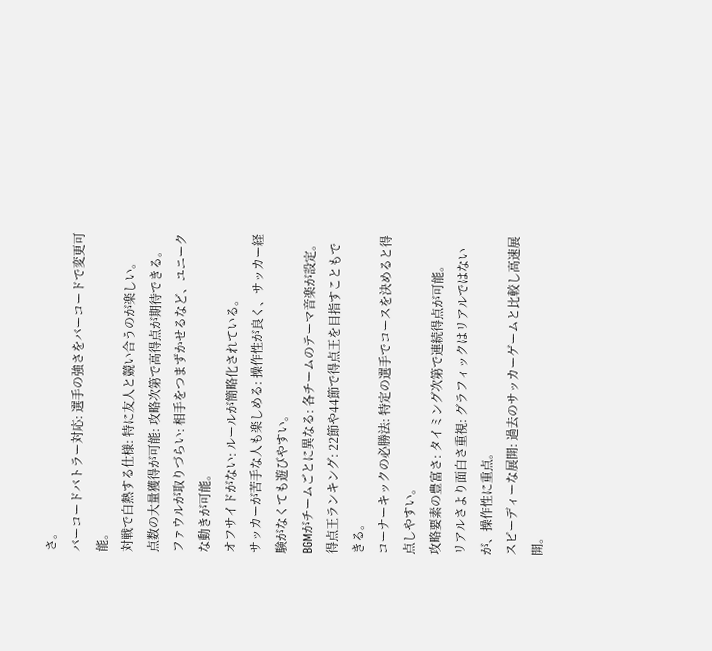さ。
バーコードバトラー対応: 選手の強さをバーコードで変更可能。
対戦で白熱する仕様: 特に友人と競い合うのが楽しい。
点数の大量獲得が可能: 攻略次第で高得点が期待できる。
ファウルが取りづらい: 相手をつまずかせるなど、ユニークな動きが可能。
オフサイドがない: ルールが簡略化されている。
サッカーが苦手な人も楽しめる: 操作性が良く、サッカー経験がなくても遊びやすい。
BGMがチームごとに異なる: 各チームのテーマ音楽が設定。
得点王ランキング: 22節や44節で得点王を目指すこともできる。
コーナーキックの必勝法: 特定の選手でコースを決めると得点しやすい。
攻略要素の豊富さ: タイミング次第で連続得点が可能。
リアルさより面白さ重視: グラフィックはリアルではないが、操作性に重点。
スピーディーな展開: 過去のサッカーゲームと比較し高速展開。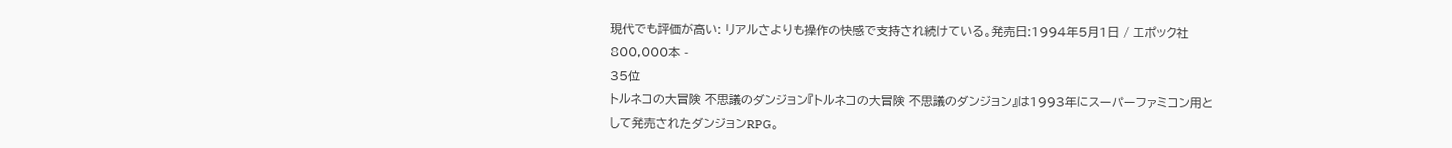現代でも評価が高い: リアルさよりも操作の快感で支持され続けている。発売日:1994年5月1日 / エポック社800,000本 -
35位
トルネコの大冒険 不思議のダンジョン『トルネコの大冒険 不思議のダンジョン』は1993年にスーパーファミコン用として発売されたダンジョンRPG。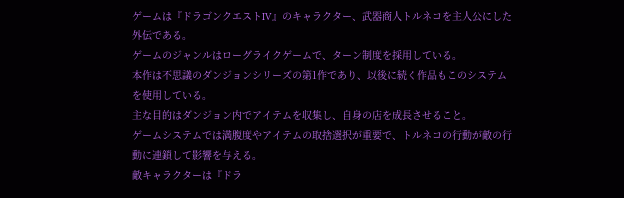ゲームは『ドラゴンクエストIV』のキャラクター、武器商人トルネコを主人公にした外伝である。
ゲームのジャンルはローグライクゲームで、ターン制度を採用している。
本作は不思議のダンジョンシリーズの第1作であり、以後に続く作品もこのシステムを使用している。
主な目的はダンジョン内でアイテムを収集し、自身の店を成長させること。
ゲームシステムでは満腹度やアイテムの取捨選択が重要で、トルネコの行動が敵の行動に連鎖して影響を与える。
敵キャラクターは『ドラ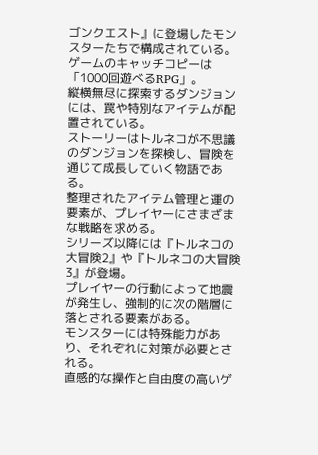ゴンクエスト』に登場したモンスターたちで構成されている。
ゲームのキャッチコピーは「1000回遊べるRPG」。
縦横無尽に探索するダンジョンには、罠や特別なアイテムが配置されている。
ストーリーはトルネコが不思議のダンジョンを探検し、冒険を通じて成長していく物語である。
整理されたアイテム管理と運の要素が、プレイヤーにさまざまな戦略を求める。
シリーズ以降には『トルネコの大冒険2』や『トルネコの大冒険3』が登場。
プレイヤーの行動によって地震が発生し、強制的に次の階層に落とされる要素がある。
モンスターには特殊能力があり、それぞれに対策が必要とされる。
直感的な操作と自由度の高いゲ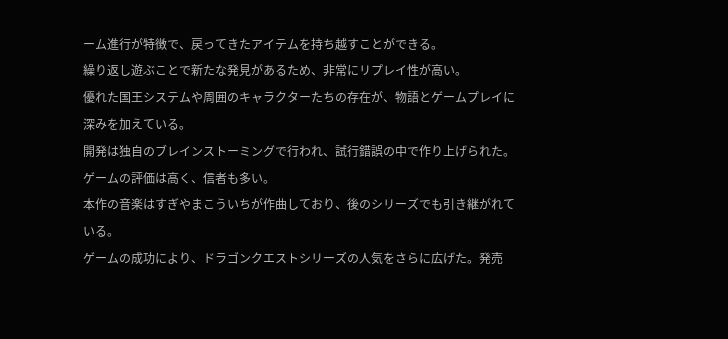ーム進行が特徴で、戻ってきたアイテムを持ち越すことができる。
繰り返し遊ぶことで新たな発見があるため、非常にリプレイ性が高い。
優れた国王システムや周囲のキャラクターたちの存在が、物語とゲームプレイに深みを加えている。
開発は独自のブレインストーミングで行われ、試行錯誤の中で作り上げられた。
ゲームの評価は高く、信者も多い。
本作の音楽はすぎやまこういちが作曲しており、後のシリーズでも引き継がれている。
ゲームの成功により、ドラゴンクエストシリーズの人気をさらに広げた。発売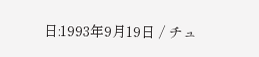日:1993年9月19日 / チュ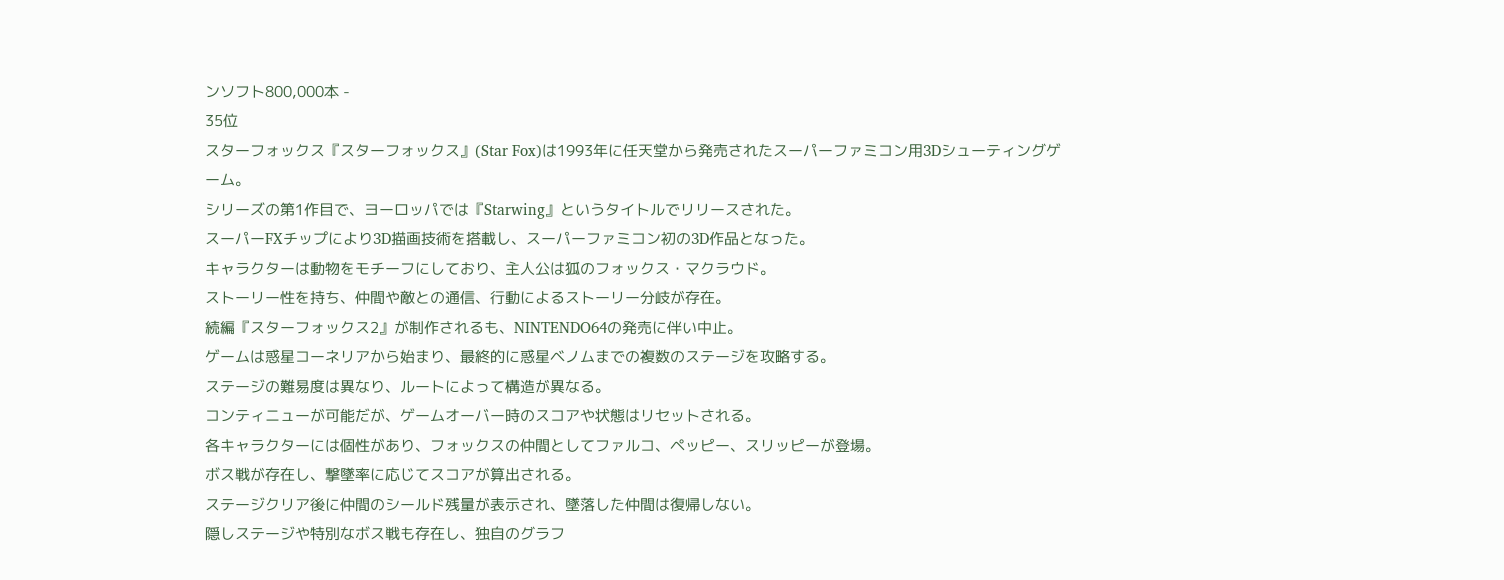ンソフト800,000本 -
35位
スターフォックス『スターフォックス』(Star Fox)は1993年に任天堂から発売されたスーパーファミコン用3Dシューティングゲーム。
シリーズの第1作目で、ヨーロッパでは『Starwing』というタイトルでリリースされた。
スーパーFXチップにより3D描画技術を搭載し、スーパーファミコン初の3D作品となった。
キャラクターは動物をモチーフにしており、主人公は狐のフォックス・マクラウド。
ストーリー性を持ち、仲間や敵との通信、行動によるストーリー分岐が存在。
続編『スターフォックス2』が制作されるも、NINTENDO64の発売に伴い中止。
ゲームは惑星コーネリアから始まり、最終的に惑星ベノムまでの複数のステージを攻略する。
ステージの難易度は異なり、ルートによって構造が異なる。
コンティニューが可能だが、ゲームオーバー時のスコアや状態はリセットされる。
各キャラクターには個性があり、フォックスの仲間としてファルコ、ペッピー、スリッピーが登場。
ボス戦が存在し、撃墜率に応じてスコアが算出される。
ステージクリア後に仲間のシールド残量が表示され、墜落した仲間は復帰しない。
隠しステージや特別なボス戦も存在し、独自のグラフ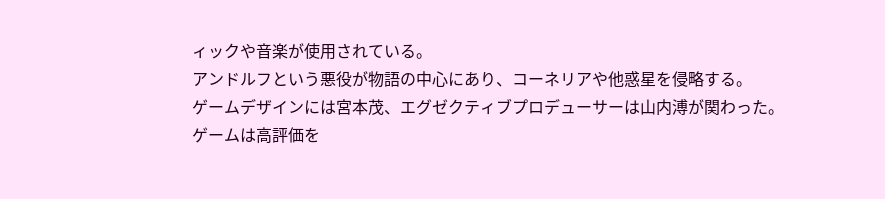ィックや音楽が使用されている。
アンドルフという悪役が物語の中心にあり、コーネリアや他惑星を侵略する。
ゲームデザインには宮本茂、エグゼクティブプロデューサーは山内溥が関わった。
ゲームは高評価を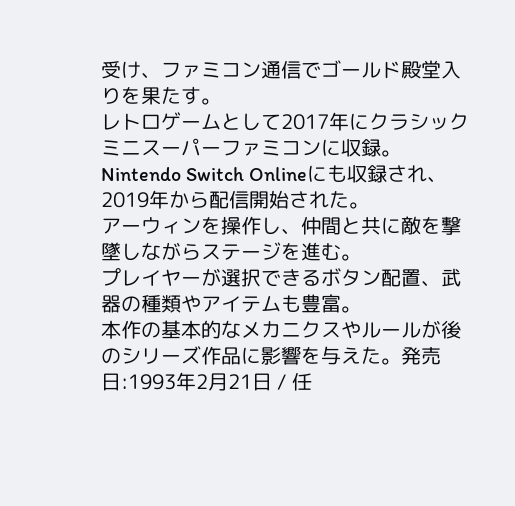受け、ファミコン通信でゴールド殿堂入りを果たす。
レトロゲームとして2017年にクラシックミニスーパーファミコンに収録。
Nintendo Switch Onlineにも収録され、2019年から配信開始された。
アーウィンを操作し、仲間と共に敵を撃墜しながらステージを進む。
プレイヤーが選択できるボタン配置、武器の種類やアイテムも豊富。
本作の基本的なメカニクスやルールが後のシリーズ作品に影響を与えた。発売日:1993年2月21日 / 任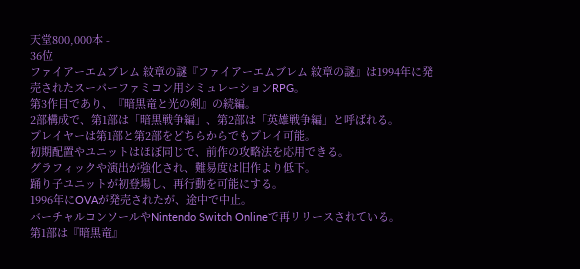天堂800,000本 -
36位
ファイアーエムブレム 紋章の謎『ファイアーエムブレム 紋章の謎』は1994年に発売されたスーパーファミコン用シミュレーションRPG。
第3作目であり、『暗黒竜と光の剣』の続編。
2部構成で、第1部は「暗黒戦争編」、第2部は「英雄戦争編」と呼ばれる。
プレイヤーは第1部と第2部をどちらからでもプレイ可能。
初期配置やユニットはほぼ同じで、前作の攻略法を応用できる。
グラフィックや演出が強化され、難易度は旧作より低下。
踊り子ユニットが初登場し、再行動を可能にする。
1996年にOVAが発売されたが、途中で中止。
バーチャルコンソールやNintendo Switch Onlineで再リリースされている。
第1部は『暗黒竜』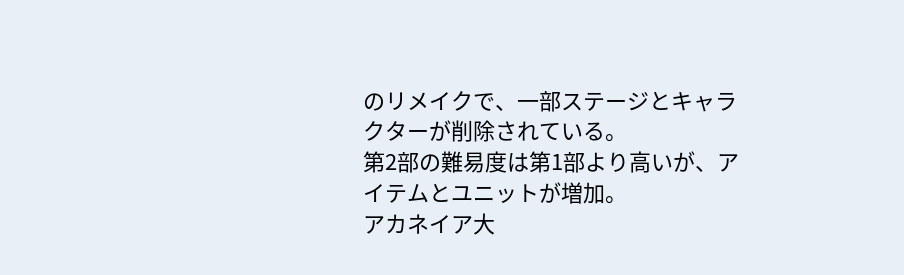のリメイクで、一部ステージとキャラクターが削除されている。
第2部の難易度は第1部より高いが、アイテムとユニットが増加。
アカネイア大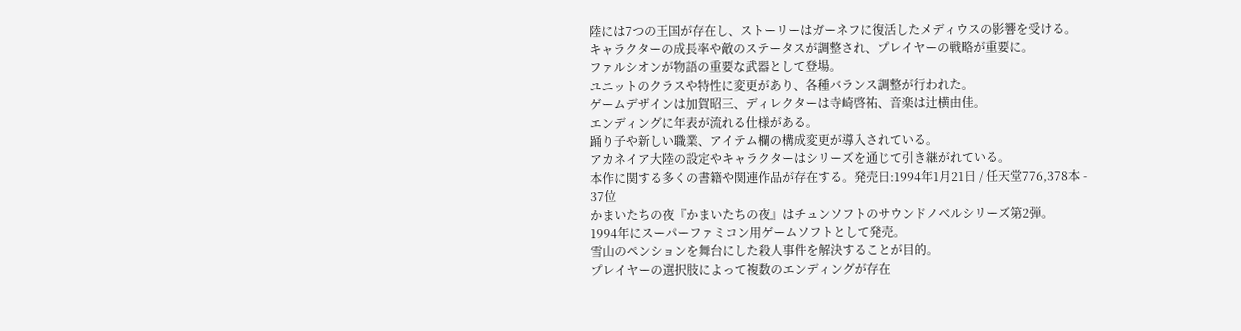陸には7つの王国が存在し、ストーリーはガーネフに復活したメディウスの影響を受ける。
キャラクターの成長率や敵のステータスが調整され、プレイヤーの戦略が重要に。
ファルシオンが物語の重要な武器として登場。
ユニットのクラスや特性に変更があり、各種バランス調整が行われた。
ゲームデザインは加賀昭三、ディレクターは寺崎啓祐、音楽は辻横由佳。
エンディングに年表が流れる仕様がある。
踊り子や新しい職業、アイテム欄の構成変更が導入されている。
アカネイア大陸の設定やキャラクターはシリーズを通じて引き継がれている。
本作に関する多くの書籍や関連作品が存在する。発売日:1994年1月21日 / 任天堂776,378本 -
37位
かまいたちの夜『かまいたちの夜』はチュンソフトのサウンドノベルシリーズ第2弾。
1994年にスーパーファミコン用ゲームソフトとして発売。
雪山のペンションを舞台にした殺人事件を解決することが目的。
プレイヤーの選択肢によって複数のエンディングが存在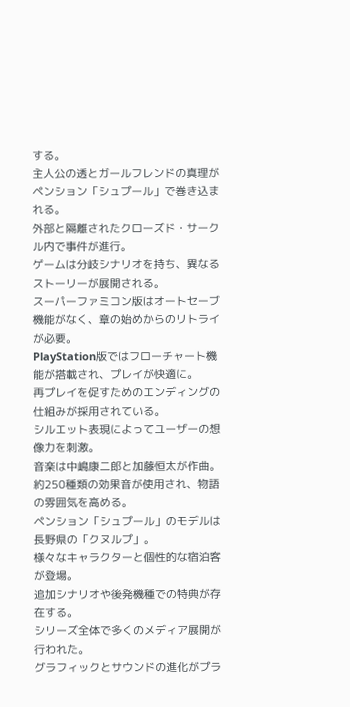する。
主人公の透とガールフレンドの真理がペンション「シュプール」で巻き込まれる。
外部と隔離されたクローズド・サークル内で事件が進行。
ゲームは分岐シナリオを持ち、異なるストーリーが展開される。
スーパーファミコン版はオートセーブ機能がなく、章の始めからのリトライが必要。
PlayStation版ではフローチャート機能が搭載され、プレイが快適に。
再プレイを促すためのエンディングの仕組みが採用されている。
シルエット表現によってユーザーの想像力を刺激。
音楽は中嶋康二郎と加藤恒太が作曲。
約250種類の効果音が使用され、物語の雰囲気を高める。
ペンション「シュプール」のモデルは長野県の「クヌルプ」。
様々なキャラクターと個性的な宿泊客が登場。
追加シナリオや後発機種での特典が存在する。
シリーズ全体で多くのメディア展開が行われた。
グラフィックとサウンドの進化がプラ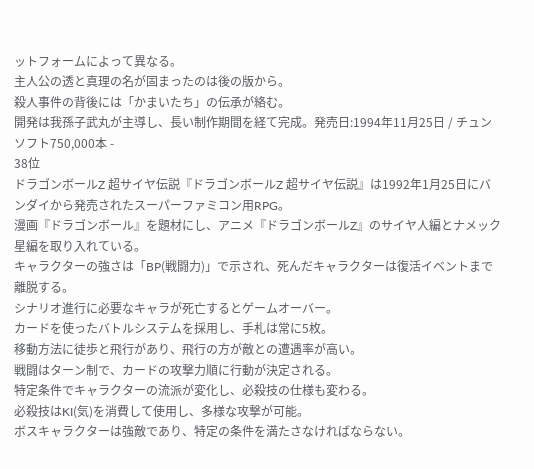ットフォームによって異なる。
主人公の透と真理の名が固まったのは後の版から。
殺人事件の背後には「かまいたち」の伝承が絡む。
開発は我孫子武丸が主導し、長い制作期間を経て完成。発売日:1994年11月25日 / チュンソフト750,000本 -
38位
ドラゴンボールZ 超サイヤ伝説『ドラゴンボールZ 超サイヤ伝説』は1992年1月25日にバンダイから発売されたスーパーファミコン用RPG。
漫画『ドラゴンボール』を題材にし、アニメ『ドラゴンボールZ』のサイヤ人編とナメック星編を取り入れている。
キャラクターの強さは「BP(戦闘力)」で示され、死んだキャラクターは復活イベントまで離脱する。
シナリオ進行に必要なキャラが死亡するとゲームオーバー。
カードを使ったバトルシステムを採用し、手札は常に5枚。
移動方法に徒歩と飛行があり、飛行の方が敵との遭遇率が高い。
戦闘はターン制で、カードの攻撃力順に行動が決定される。
特定条件でキャラクターの流派が変化し、必殺技の仕様も変わる。
必殺技はKI(気)を消費して使用し、多様な攻撃が可能。
ボスキャラクターは強敵であり、特定の条件を満たさなければならない。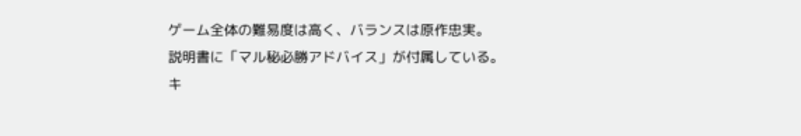ゲーム全体の難易度は高く、バランスは原作忠実。
説明書に「マル秘必勝アドバイス」が付属している。
キ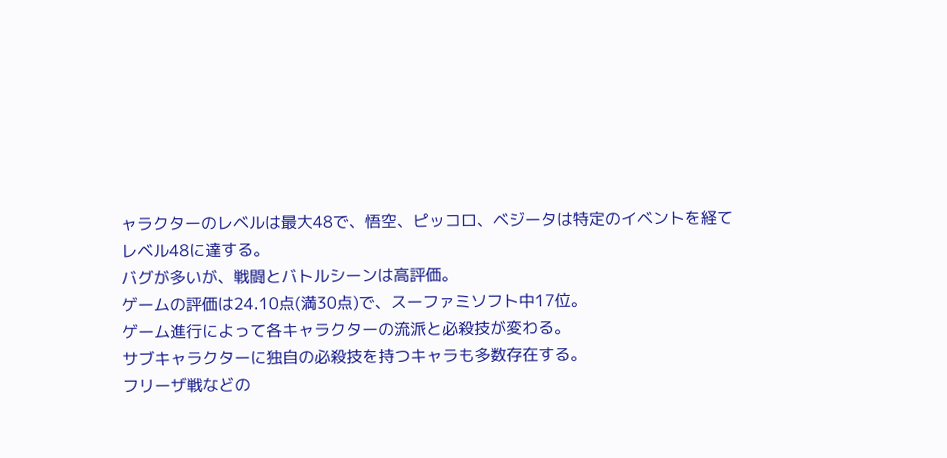ャラクターのレベルは最大48で、悟空、ピッコロ、ベジータは特定のイベントを経てレベル48に達する。
バグが多いが、戦闘とバトルシーンは高評価。
ゲームの評価は24.10点(満30点)で、スーファミソフト中17位。
ゲーム進行によって各キャラクターの流派と必殺技が変わる。
サブキャラクターに独自の必殺技を持つキャラも多数存在する。
フリーザ戦などの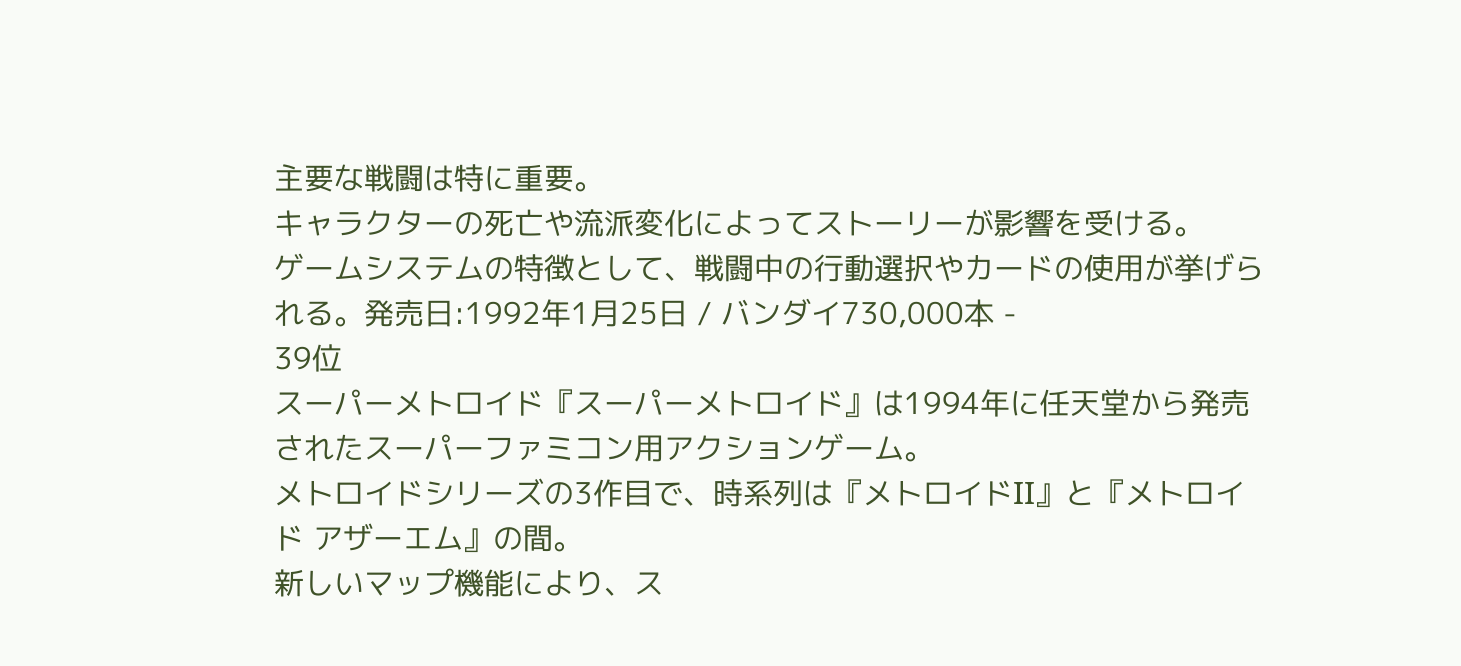主要な戦闘は特に重要。
キャラクターの死亡や流派変化によってストーリーが影響を受ける。
ゲームシステムの特徴として、戦闘中の行動選択やカードの使用が挙げられる。発売日:1992年1月25日 / バンダイ730,000本 -
39位
スーパーメトロイド『スーパーメトロイド』は1994年に任天堂から発売されたスーパーファミコン用アクションゲーム。
メトロイドシリーズの3作目で、時系列は『メトロイドII』と『メトロイド アザーエム』の間。
新しいマップ機能により、ス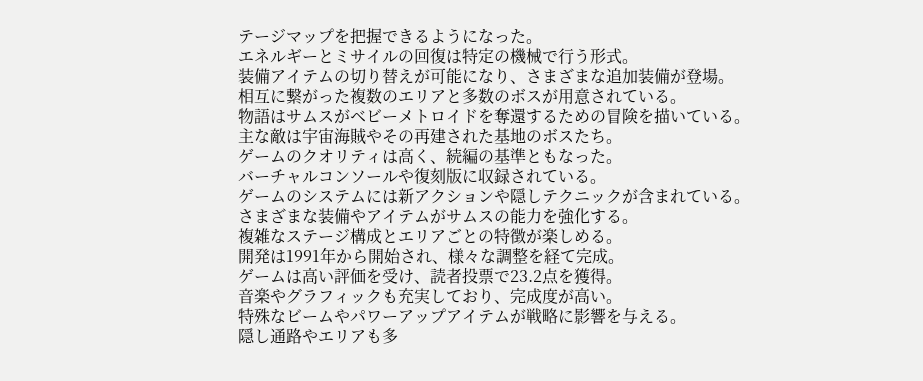テージマップを把握できるようになった。
エネルギーとミサイルの回復は特定の機械で行う形式。
装備アイテムの切り替えが可能になり、さまざまな追加装備が登場。
相互に繋がった複数のエリアと多数のボスが用意されている。
物語はサムスがベビーメトロイドを奪還するための冒険を描いている。
主な敵は宇宙海賊やその再建された基地のボスたち。
ゲームのクオリティは高く、続編の基準ともなった。
バーチャルコンソールや復刻版に収録されている。
ゲームのシステムには新アクションや隠しテクニックが含まれている。
さまざまな装備やアイテムがサムスの能力を強化する。
複雑なステージ構成とエリアごとの特徴が楽しめる。
開発は1991年から開始され、様々な調整を経て完成。
ゲームは高い評価を受け、読者投票で23.2点を獲得。
音楽やグラフィックも充実しており、完成度が高い。
特殊なビームやパワーアップアイテムが戦略に影響を与える。
隠し通路やエリアも多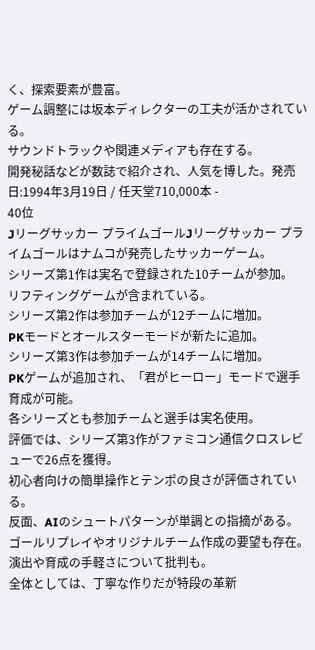く、探索要素が豊富。
ゲーム調整には坂本ディレクターの工夫が活かされている。
サウンドトラックや関連メディアも存在する。
開発秘話などが数誌で紹介され、人気を博した。発売日:1994年3月19日 / 任天堂710,000本 -
40位
Jリーグサッカー プライムゴールJリーグサッカー プライムゴールはナムコが発売したサッカーゲーム。
シリーズ第1作は実名で登録された10チームが参加。
リフティングゲームが含まれている。
シリーズ第2作は参加チームが12チームに増加。
PKモードとオールスターモードが新たに追加。
シリーズ第3作は参加チームが14チームに増加。
PKゲームが追加され、「君がヒーロー」モードで選手育成が可能。
各シリーズとも参加チームと選手は実名使用。
評価では、シリーズ第3作がファミコン通信クロスレビューで26点を獲得。
初心者向けの簡単操作とテンポの良さが評価されている。
反面、AIのシュートパターンが単調との指摘がある。
ゴールリプレイやオリジナルチーム作成の要望も存在。
演出や育成の手軽さについて批判も。
全体としては、丁寧な作りだが特段の革新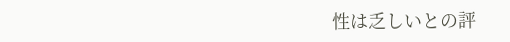性は乏しいとの評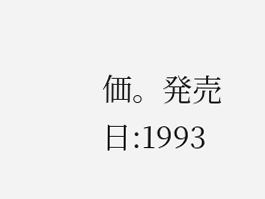価。発売日:1993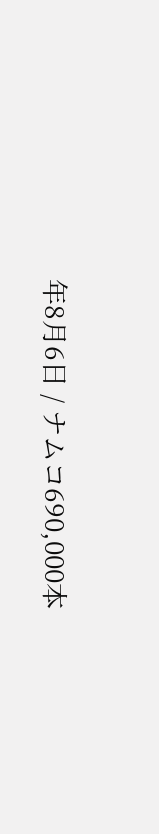年8月6日 / ナムコ690,000本